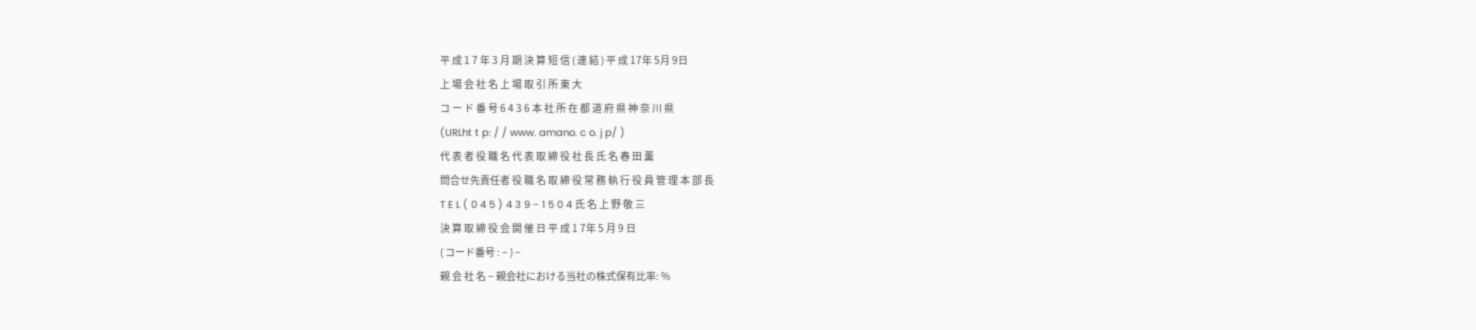平 成 1 7 年 3 月 期 決 算 短 信 ( 連 結 ) 平 成 17年 5月 9日
上 場 会 社 名 上 場 取 引 所 東 大
コ ー ド 番 号 6 4 3 6 本 社 所 在 都 道 府 県 神 奈 川 県
(URLht t p: / / www. amano. c o. j p/ )
代 表 者 役 職 名 代 表 取 締 役 社 長 氏 名 春 田 薫
問合せ先責任者 役 職 名 取 締 役 常 務 執 行 役 員 管 理 本 部 長
T E L ( 0 4 5 ) 4 3 9 − 1 5 0 4 氏 名 上 野 敬 三
決 算 取 締 役 会 開 催 日 平 成 1 7年 5 月 9 日
( コード番号 : − ) −
親 会 社 名 − 親会社における当社の株式保有比率: %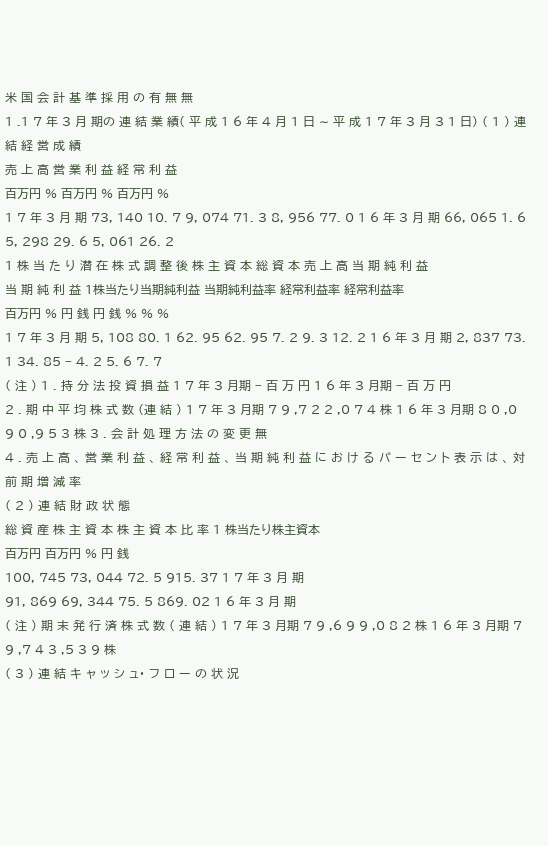米 国 会 計 基 準 採 用 の 有 無 無
1 .1 7 年 3 月 期の 連 結 業 績( 平 成 1 6 年 4 月 1 日 ∼ 平 成 1 7 年 3 月 3 1 日) ( 1 ) 連 結 経 営 成 績
売 上 高 営 業 利 益 経 常 利 益
百万円 % 百万円 % 百万円 %
1 7 年 3 月 期 73, 140 10. 7 9, 074 71. 3 8, 956 77. 0 1 6 年 3 月 期 66, 065 1. 6 5, 298 29. 6 5, 061 26. 2
1 株 当 た り 潜 在 株 式 調 整 後 株 主 資 本 総 資 本 売 上 高 当 期 純 利 益
当 期 純 利 益 1株当たり当期純利益 当期純利益率 経常利益率 経常利益率
百万円 % 円 銭 円 銭 % % %
1 7 年 3 月 期 5, 108 80. 1 62. 95 62. 95 7. 2 9. 3 12. 2 1 6 年 3 月 期 2, 837 73. 1 34. 85 − 4. 2 5. 6 7. 7
( 注 ) 1 . 持 分 法 投 資 損 益 1 7 年 3 月期 − 百 万 円 1 6 年 3 月期 − 百 万 円
2 . 期 中 平 均 株 式 数 (連 結 ) 1 7 年 3 月期 7 9 ,7 2 2 ,0 7 4 株 1 6 年 3 月期 8 0 ,0 9 0 ,9 5 3 株 3 . 会 計 処 理 方 法 の 変 更 無
4 . 売 上 高 、 営 業 利 益 、 経 常 利 益 、 当 期 純 利 益 に お け る パ ー セ ン ト 表 示 は 、 対 前 期 増 減 率
( 2 ) 連 結 財 政 状 態
総 資 産 株 主 資 本 株 主 資 本 比 率 1 株当たり株主資本
百万円 百万円 % 円 銭
100, 745 73, 044 72. 5 915. 37 1 7 年 3 月 期
91, 869 69, 344 75. 5 869. 02 1 6 年 3 月 期
( 注 ) 期 末 発 行 済 株 式 数 ( 連 結 ) 1 7 年 3 月期 7 9 ,6 9 9 ,0 8 2 株 1 6 年 3 月期 7 9 ,7 4 3 ,5 3 9 株
( 3 ) 連 結 キ ャ ッ シ ュ・ フ ロ ー の 状 況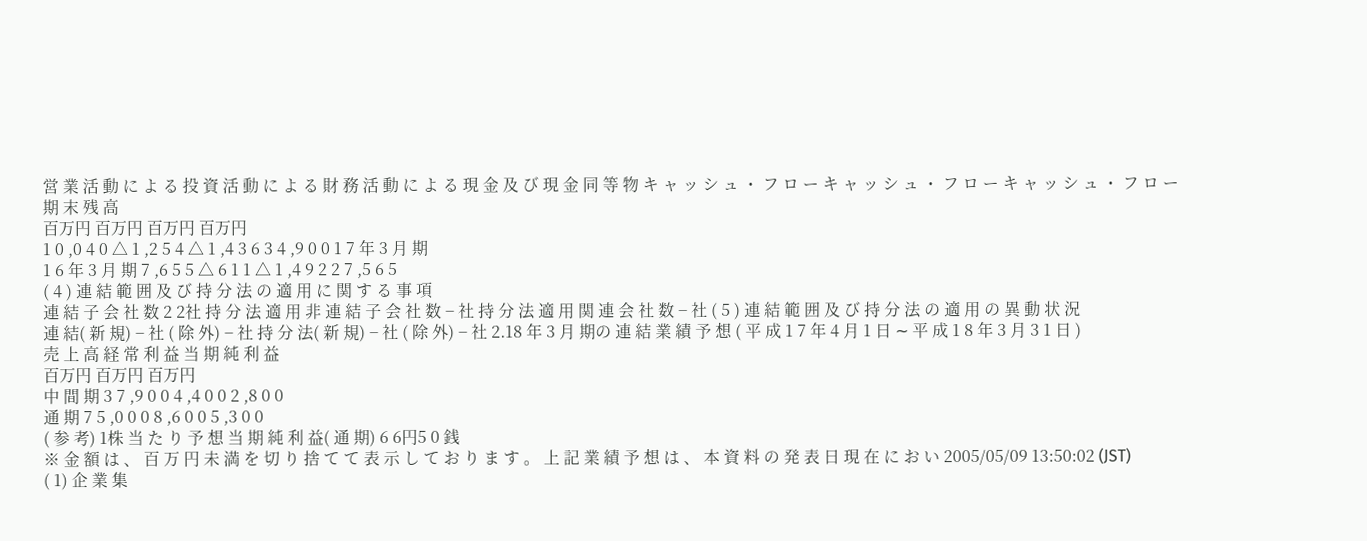営 業 活 動 に よ る 投 資 活 動 に よ る 財 務 活 動 に よ る 現 金 及 び 現 金 同 等 物 キ ャ ッ シ ュ ・ フ ロ ー キ ャ ッ シ ュ ・ フ ロ ー キ ャ ッ シ ュ ・ フ ロ ー 期 末 残 高
百万円 百万円 百万円 百万円
1 0 ,0 4 0 △ 1 ,2 5 4 △ 1 ,4 3 6 3 4 ,9 0 0 1 7 年 3 月 期
1 6 年 3 月 期 7 ,6 5 5 △ 6 1 1 △ 1 ,4 9 2 2 7 ,5 6 5
( 4 ) 連 結 範 囲 及 び 持 分 法 の 適 用 に 関 す る 事 項
連 結 子 会 社 数 2 2社 持 分 法 適 用 非 連 結 子 会 社 数 − 社 持 分 法 適 用 関 連 会 社 数 − 社 ( 5 ) 連 結 範 囲 及 び 持 分 法 の 適 用 の 異 動 状 況
連 結( 新 規) − 社 ( 除 外) − 社 持 分 法( 新 規) − 社 ( 除 外) − 社 2.18 年 3 月 期の 連 結 業 績 予 想 ( 平 成 1 7 年 4 月 1 日 ∼ 平 成 1 8 年 3 月 3 1 日 )
売 上 高 経 常 利 益 当 期 純 利 益
百万円 百万円 百万円
中 間 期 3 7 ,9 0 0 4 ,4 0 0 2 ,8 0 0
通 期 7 5 ,0 0 0 8 ,6 0 0 5 ,3 0 0
( 参 考) 1株 当 た り 予 想 当 期 純 利 益( 通 期) 6 6円5 0 銭
※ 金 額 は 、 百 万 円 未 満 を 切 り 捨 て て 表 示 し て お り ま す 。 上 記 業 績 予 想 は 、 本 資 料 の 発 表 日 現 在 に お い 2005/05/09 13:50:02 (JST)
( 1) 企 業 集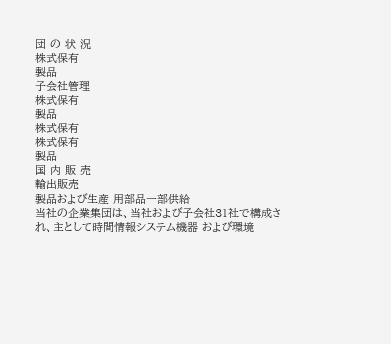団 の 状 況
株式保有
製品
子会社管理
株式保有
製品
株式保有
株式保有
製品
国 内 販 売
輸出販売
製品および生産 用部品一部供給
当社の企業集団は、当社および子会社31社で構成され、主として時間情報システム機器 および環境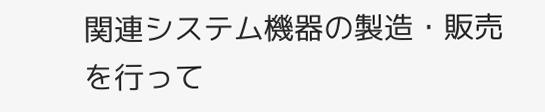関連システム機器の製造・販売を行って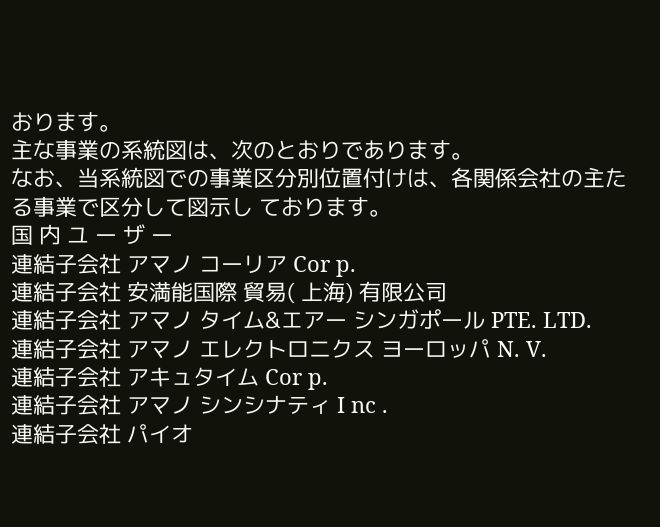おります。
主な事業の系統図は、次のとおりであります。
なお、当系統図での事業区分別位置付けは、各関係会社の主たる事業で区分して図示し ております。
国 内 ユ ー ザ ー
連結子会社 アマノ コーリア Cor p.
連結子会社 安満能国際 貿易( 上海) 有限公司
連結子会社 アマノ タイム&エアー シンガポール PTE. LTD.
連結子会社 アマノ エレクトロニクス ヨーロッパ N. V.
連結子会社 アキュタイム Cor p.
連結子会社 アマノ シンシナティ I nc .
連結子会社 パイオ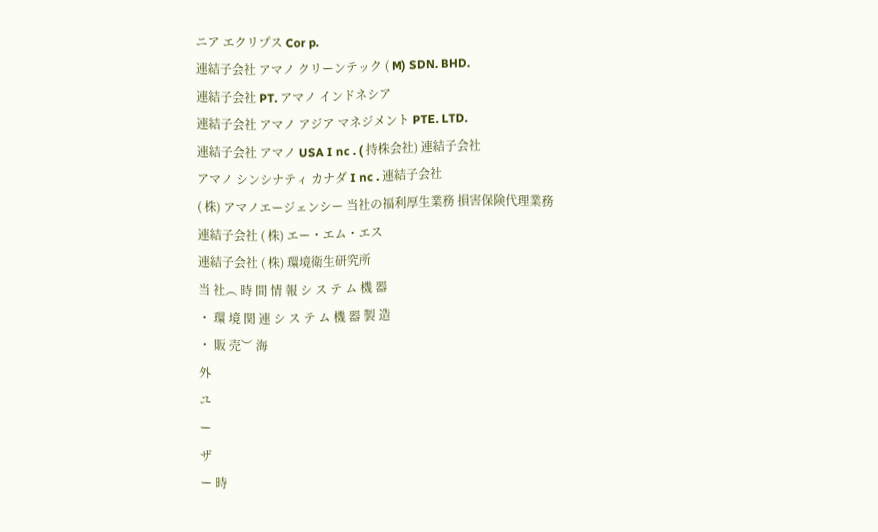ニア エクリプス Cor p.
連結子会社 アマノ クリーンテック ( M) SDN. BHD.
連結子会社 PT. アマノ インドネシア
連結子会社 アマノ アジア マネジメント PTE. LTD.
連結子会社 アマノ USA I nc . ( 持株会社) 連結子会社
アマノ シンシナティ カナダ I nc . 連結子会社
( 株) アマノエージェンシー 当社の福利厚生業務 損害保険代理業務
連結子会社 ( 株) エー・エム・エス
連結子会社 ( 株) 環境衛生研究所
当 社︵ 時 間 情 報 シ ス テ ム 機 器
・ 環 境 関 連 シ ス テ ム 機 器 製 造
・ 販 売︶ 海
外
ユ
ー
ザ
ー 時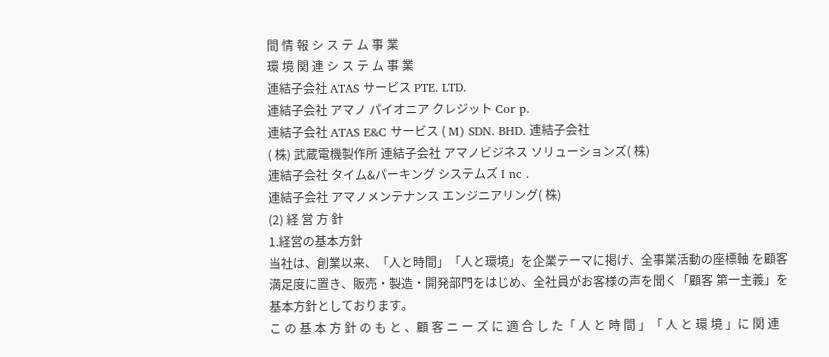間 情 報 シ ス テ ム 事 業
環 境 関 連 シ ス テ ム 事 業
連結子会社 ATAS サービス PTE. LTD.
連結子会社 アマノ パイオニア クレジット Cor p.
連結子会社 ATAS E&C サービス ( M) SDN. BHD. 連結子会社
( 株) 武蔵電機製作所 連結子会社 アマノビジネス ソリューションズ( 株)
連結子会社 タイム&パーキング システムズ I nc .
連結子会社 アマノメンテナンス エンジニアリング( 株)
(2) 経 営 方 針
1.経営の基本方針
当社は、創業以来、「人と時間」「人と環境」を企業テーマに掲げ、全事業活動の座標軸 を顧客満足度に置き、販売・製造・開発部門をはじめ、全社員がお客様の声を聞く「顧客 第一主義」を基本方針としております。
こ の 基 本 方 針 の も と 、顧 客 ニ ー ズ に 適 合 し た「 人 と 時 間 」「 人 と 環 境 」に 関 連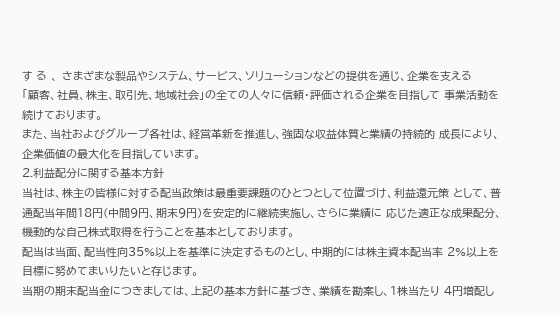す る 、 さまざまな製品やシステム、サービス、ソリューションなどの提供を通じ、企業を支える
「顧客、社員、株主、取引先、地域社会」の全ての人々に信頼・評価される企業を目指して 事業活動を続けております。
また、当社およびグループ各社は、経営革新を推進し、強固な収益体質と業績の持続的 成長により、企業価値の最大化を目指しています。
2.利益配分に関する基本方針
当社は、株主の皆様に対する配当政策は最重要課題のひとつとして位置づけ、利益還元策 として、普通配当年間18円(中間9円、期末9円)を安定的に継続実施し、さらに業績に 応じた適正な成果配分、機動的な自己株式取得を行うことを基本としております。
配当は当面、配当性向35%以上を基準に決定するものとし、中期的には株主資本配当率 2%以上を目標に努めてまいりたいと存じます。
当期の期末配当金につきましては、上記の基本方針に基づき、業績を勘案し、1株当たり 4円増配し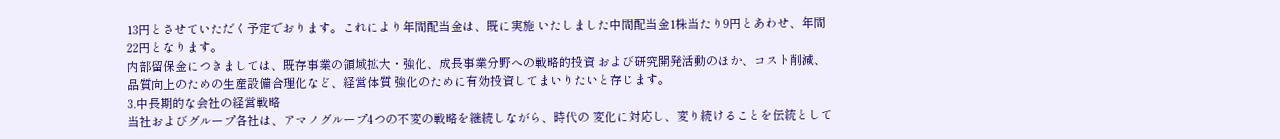13円とさせていただく予定でおります。これにより年間配当金は、既に実施 いたしました中間配当金1株当たり9円とあわせ、年間22円となります。
内部留保金につきましては、既存事業の領域拡大・強化、成長事業分野への戦略的投資 および研究開発活動のほか、コスト削減、品質向上のための生産設備合理化など、経営体質 強化のために有効投資してまいりたいと存じます。
3.中長期的な会社の経営戦略
当社およびグループ各社は、アマノグループ4つの不変の戦略を継続しながら、時代の 変化に対応し、変り続けることを伝統として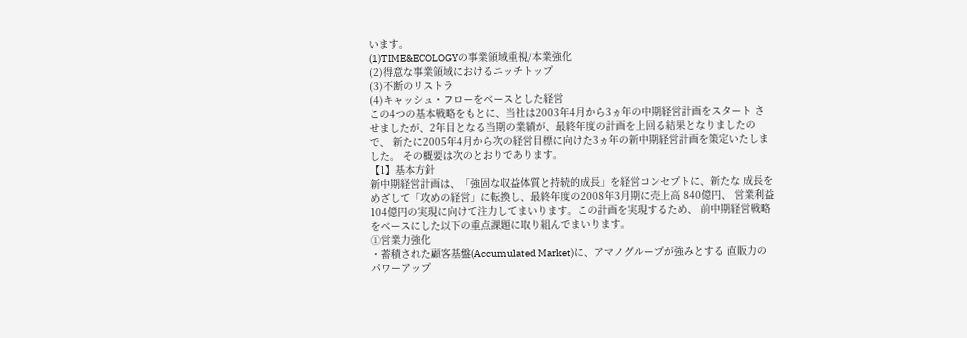います。
(1)TIME&ECOLOGYの事業領域重視/本業強化
(2)得意な事業領域におけるニッチトップ
(3)不断のリストラ
(4)キャッシュ・フローをベースとした経営
この4つの基本戦略をもとに、当社は2003年4月から3ヵ年の中期経営計画をスタート させましたが、2年目となる当期の業績が、最終年度の計画を上回る結果となりましたので、 新たに2005年4月から次の経営目標に向けた3ヵ年の新中期経営計画を策定いたしました。 その概要は次のとおりであります。
【1】基本方針
新中期経営計画は、「強固な収益体質と持続的成長」を経営コンセプトに、新たな 成長をめざして「攻めの経営」に転換し、最終年度の2008年3月期に売上高 840億円、 営業利益 104億円の実現に向けて注力してまいります。この計画を実現するため、 前中期経営戦略をベースにした以下の重点課題に取り組んでまいります。
①営業力強化
・蓄積された顧客基盤(Accumulated Market)に、アマノグループが強みとする 直販力のパワーアップ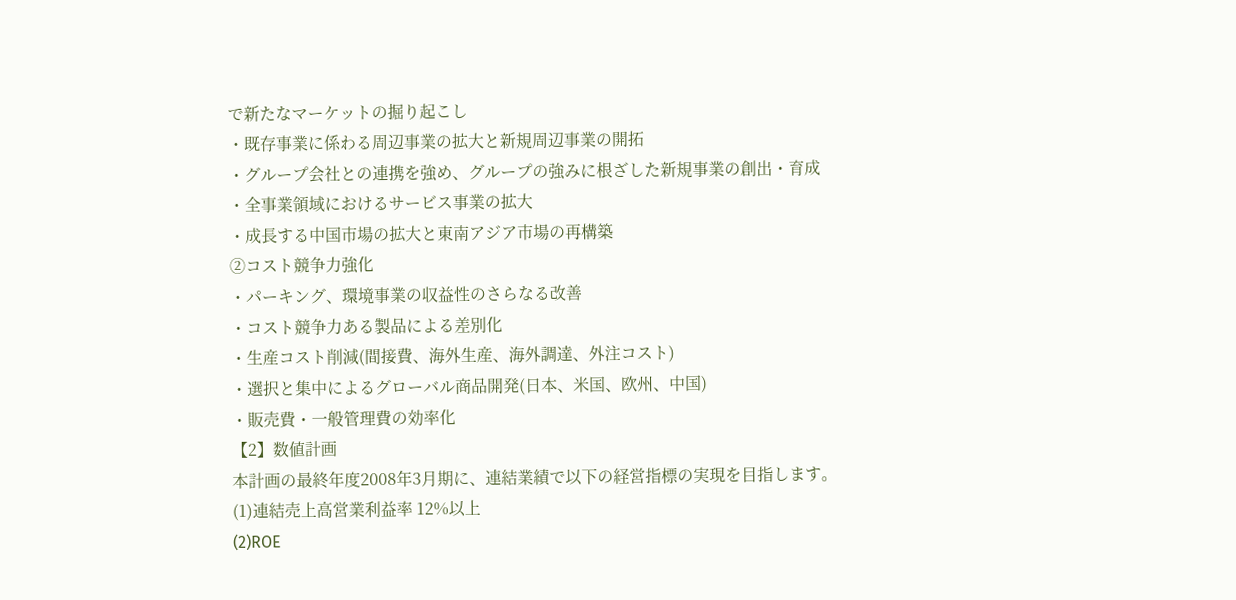で新たなマーケットの掘り起こし
・既存事業に係わる周辺事業の拡大と新規周辺事業の開拓
・グループ会社との連携を強め、グループの強みに根ざした新規事業の創出・育成
・全事業領域におけるサービス事業の拡大
・成長する中国市場の拡大と東南アジア市場の再構築
②コスト競争力強化
・パーキング、環境事業の収益性のさらなる改善
・コスト競争力ある製品による差別化
・生産コスト削減(間接費、海外生産、海外調達、外注コスト)
・選択と集中によるグローバル商品開発(日本、米国、欧州、中国)
・販売費・一般管理費の効率化
【2】数値計画
本計画の最終年度2008年3月期に、連結業績で以下の経営指標の実現を目指します。
(1)連結売上高営業利益率 12%以上
(2)ROE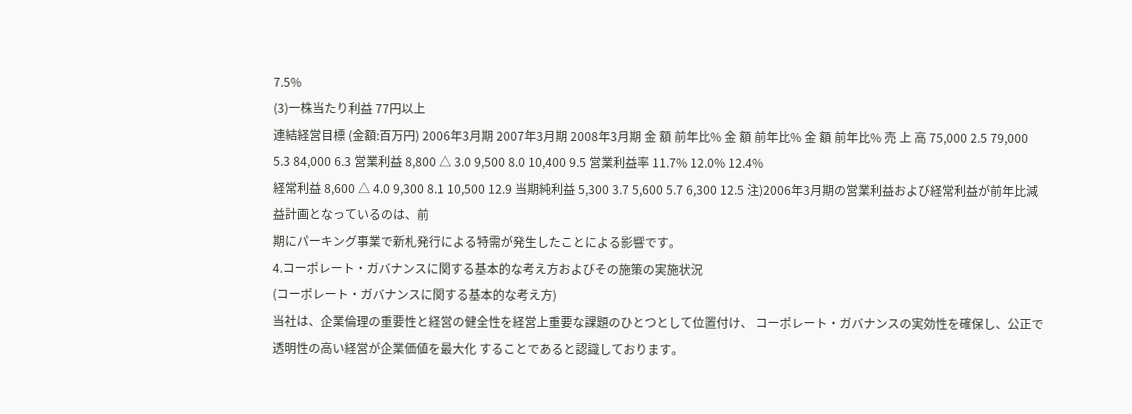7.5%
(3)一株当たり利益 77円以上
連結経営目標 (金額:百万円) 2006年3月期 2007年3月期 2008年3月期 金 額 前年比% 金 額 前年比% 金 額 前年比% 売 上 高 75,000 2.5 79,000 5.3 84,000 6.3 営業利益 8,800 △ 3.0 9,500 8.0 10,400 9.5 営業利益率 11.7% 12.0% 12.4%
経常利益 8,600 △ 4.0 9,300 8.1 10,500 12.9 当期純利益 5,300 3.7 5,600 5.7 6,300 12.5 注)2006年3月期の営業利益および経常利益が前年比減益計画となっているのは、前
期にパーキング事業で新札発行による特需が発生したことによる影響です。
4.コーポレート・ガバナンスに関する基本的な考え方およびその施策の実施状況
(コーポレート・ガバナンスに関する基本的な考え方)
当社は、企業倫理の重要性と経営の健全性を経営上重要な課題のひとつとして位置付け、 コーポレート・ガバナンスの実効性を確保し、公正で透明性の高い経営が企業価値を最大化 することであると認識しております。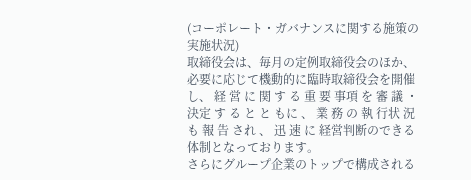(コーポレート・ガバナンスに関する施策の実施状況)
取締役会は、毎月の定例取締役会のほか、必要に応じて機動的に臨時取締役会を開催し、 経 営 に 関 す る 重 要 事項 を 審 議 ・ 決定 す る と と もに 、 業 務 の 執 行状 況 も 報 告 され 、 迅 速 に 経営判断のできる体制となっております。
さらにグループ企業のトップで構成される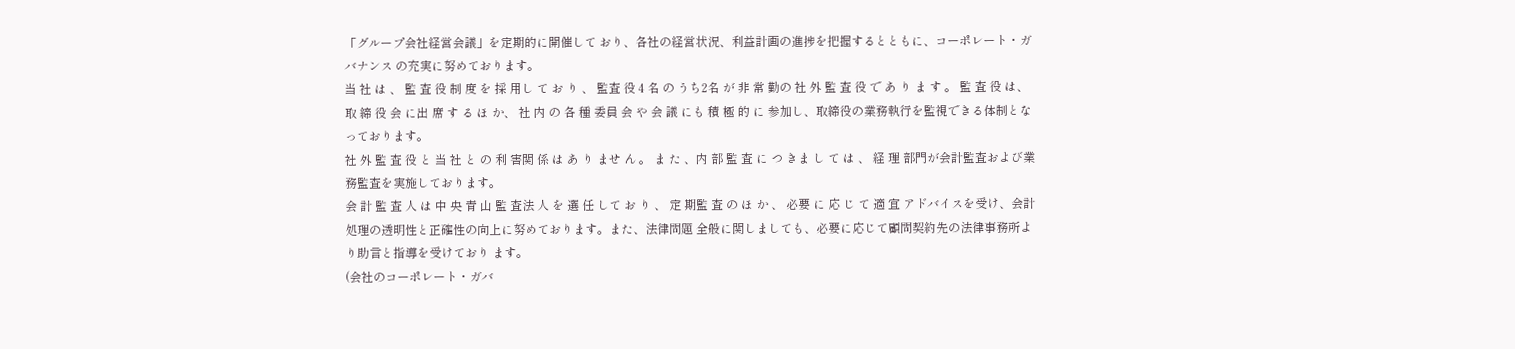「グループ会社経営会議」を定期的に開催して おり、各社の経営状況、利益計画の進捗を把握するとともに、コーポレート・ガバナンス の充実に努めております。
当 社 は 、 監 査 役 制 度 を 採 用し て お り 、 監査 役 4 名 の うち2名 が 非 常 勤の 社 外 監 査 役 で あ り ま す 。 監 査 役 は、 取 締 役 会 に出 席 す る ほ か、 社 内 の 各 種 委員 会 や 会 議 にも 積 極 的 に 参加し、取締役の業務執行を監視できる体制となっております。
社 外 監 査 役 と 当 社 と の 利 害関 係 は あ り ませ ん 。 ま た 、内 部 監 査 に つ きま し て は 、 経 理 部門が会計監査および業務監査を実施しております。
会 計 監 査 人 は 中 央 青 山 監 査法 人 を 選 任 して お り 、 定 期監 査 の ほ か 、 必要 に 応 じ て 適 宜 アドバイスを受け、会計処理の透明性と正確性の向上に努めております。また、法律問題 全般に関しましても、必要に応じて顧問契約先の法律事務所より助言と指導を受けており ます。
(会社のコーポレート・ガバ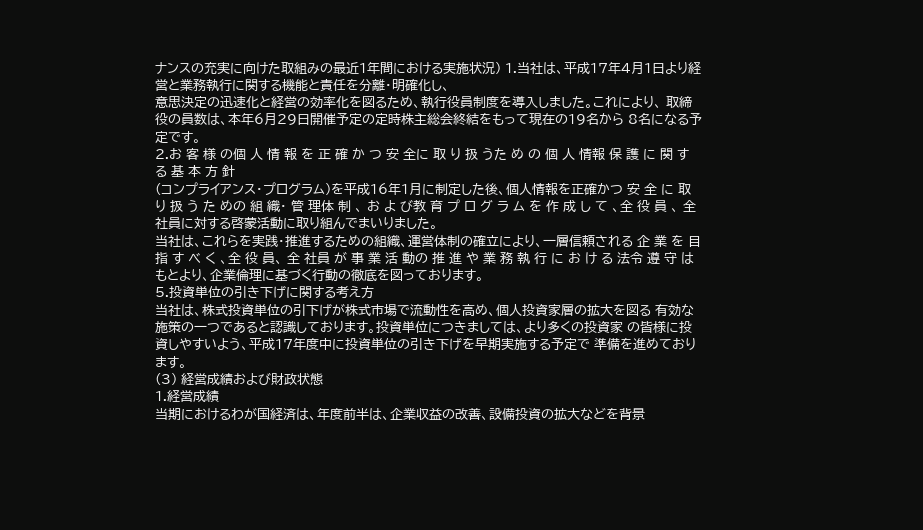ナンスの充実に向けた取組みの最近1年間における実施状況) 1.当社は、平成17年4月1日より経営と業務執行に関する機能と責任を分離・明確化し、
意思決定の迅速化と経営の効率化を図るため、執行役員制度を導入しました。これにより、 取締役の員数は、本年6月29日開催予定の定時株主総会終結をもって現在の19名から 8名になる予定です。
2.お 客 様 の個 人 情 報 を 正 確 か つ 安 全に 取 り 扱 うた め の 個 人 情報 保 護 に 関 す る 基 本 方 針
(コンプライアンス・プログラム)を平成16年1月に制定した後、個人情報を正確かつ 安 全 に 取 り 扱 う た めの 組 織・ 管 理体 制 、 お よ び教 育 プ ロ グ ラ ム を 作 成 し て 、全 役 員 、 全社員に対する啓蒙活動に取り組んでまいりました。
当社は、これらを実践・推進するための組織、運営体制の確立により、一層信頼される 企 業 を 目 指 す べ く 、全 役 員、 全 社員 が 事 業 活 動の 推 進 や 業 務 執 行 に お け る 法令 遵 守 は もとより、企業倫理に基づく行動の徹底を図っております。
5.投資単位の引き下げに関する考え方
当社は、株式投資単位の引下げが株式市場で流動性を高め、個人投資家層の拡大を図る 有効な施策の一つであると認識しております。投資単位につきましては、より多くの投資家 の皆様に投資しやすいよう、平成17年度中に投資単位の引き下げを早期実施する予定で 準備を進めております。
(3) 経営成績および財政状態
1.経営成績
当期におけるわが国経済は、年度前半は、企業収益の改善、設備投資の拡大などを背景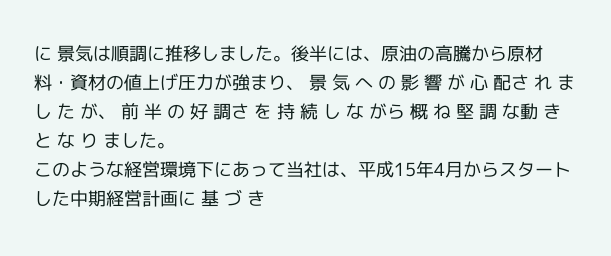に 景気は順調に推移しました。後半には、原油の高騰から原材料・資材の値上げ圧力が強まり、 景 気 へ の 影 響 が 心 配さ れ ま し た が、 前 半 の 好 調さ を 持 続 し な がら 概 ね 堅 調 な動 き と な り ました。
このような経営環境下にあって当社は、平成15年4月からスタートした中期経営計画に 基 づ き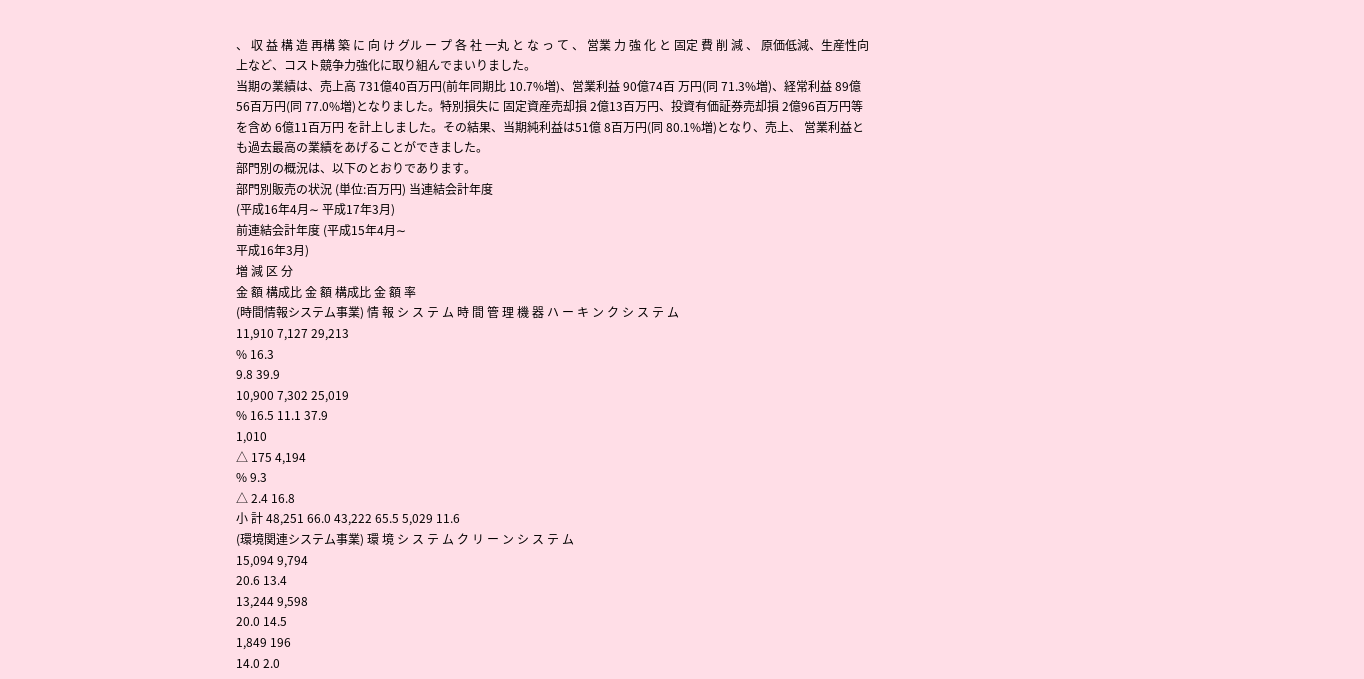、 収 益 構 造 再構 築 に 向 け グル ー プ 各 社 一丸 と な っ て 、 営業 力 強 化 と 固定 費 削 減 、 原価低減、生産性向上など、コスト競争力強化に取り組んでまいりました。
当期の業績は、売上高 731億40百万円(前年同期比 10.7%増)、営業利益 90億74百 万円(同 71.3%増)、経常利益 89億56百万円(同 77.0%増)となりました。特別損失に 固定資産売却損 2億13百万円、投資有価証券売却損 2億96百万円等を含め 6億11百万円 を計上しました。その結果、当期純利益は51億 8百万円(同 80.1%増)となり、売上、 営業利益とも過去最高の業績をあげることができました。
部門別の概況は、以下のとおりであります。
部門別販売の状況 (単位:百万円) 当連結会計年度
(平成16年4月∼ 平成17年3月)
前連結会計年度 (平成15年4月∼
平成16年3月)
増 減 区 分
金 額 構成比 金 額 構成比 金 額 率
(時間情報システム事業) 情 報 シ ス テ ム 時 間 管 理 機 器 ハ ー キ ン ク シ ス テ ム
11,910 7,127 29,213
% 16.3
9.8 39.9
10,900 7,302 25,019
% 16.5 11.1 37.9
1,010
△ 175 4,194
% 9.3
△ 2.4 16.8
小 計 48,251 66.0 43,222 65.5 5,029 11.6
(環境関連システム事業) 環 境 シ ス テ ム ク リ ー ン シ ス テ ム
15,094 9,794
20.6 13.4
13,244 9,598
20.0 14.5
1,849 196
14.0 2.0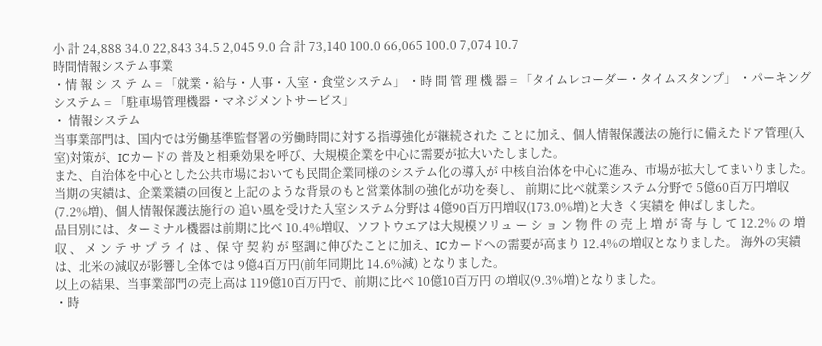小 計 24,888 34.0 22,843 34.5 2,045 9.0 合 計 73,140 100.0 66,065 100.0 7,074 10.7
時間情報システム事業
・情 報 シ ス テ ム = 「就業・給与・人事・入室・食堂システム」 ・時 間 管 理 機 器 = 「タイムレコーダー・タイムスタンプ」 ・パーキングシステム = 「駐車場管理機器・マネジメントサービス」
・ 情報システム
当事業部門は、国内では労働基準監督署の労働時間に対する指導強化が継続された ことに加え、個人情報保護法の施行に備えたドア管理(入室)対策が、ICカードの 普及と相乗効果を呼び、大規模企業を中心に需要が拡大いたしました。
また、自治体を中心とした公共市場においても民間企業同様のシステム化の導入が 中核自治体を中心に進み、市場が拡大してまいりました。
当期の実績は、企業業績の回復と上記のような背景のもと営業体制の強化が功を奏し、 前期に比べ就業システム分野で 5億60百万円増収(7.2%増)、個人情報保護法施行の 追い風を受けた入室システム分野は 4億90百万円増収(173.0%増)と大き く実績を 伸ばしました。
品目別には、ターミナル機器は前期に比べ 10.4%増収、ソフトウエアは大規模ソリュ ー シ ョ ン 物 件 の 売 上 増 が 寄 与 し て 12.2% の 増 収 、 メ ン テ サ プ ラ イ は 、保 守 契 約 が 堅調に伸びたことに加え、ICカードへの需要が高まり 12.4%の増収となりました。 海外の実績は、北米の減収が影響し全体では 9億4百万円(前年同期比 14.6%減) となりました。
以上の結果、当事業部門の売上高は 119億10百万円で、前期に比べ 10億10百万円 の増収(9.3%増)となりました。
・時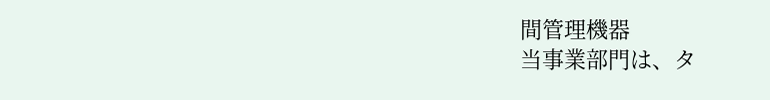間管理機器
当事業部門は、タ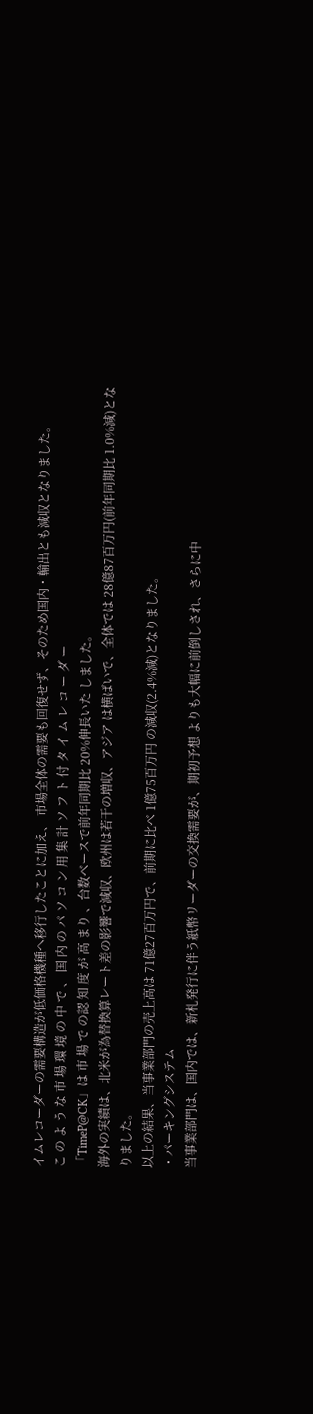イムレコーダーの需要構造が低価格機種へ移行したことに加え、 市場全体の需要も回復せず、そのため国内・輸出とも減収となりました。
こ の よ う な 市 場 環 境 の 中 で 、 国 内 の パ ソ コ ン 用 集 計 ソ フ ト 付 タ イ ム レ コ ー ダ ー
「TimeP@CK」は 市 場 で の認 知 度 が 高 まり 、台数ベースで前年同期比 20%伸長いた しました。
海外の実績は、北米が為替換算レート差の影響で減収、欧州は若干の増収、アジア は横ばいで、全体では 28億87百万円(前年同期比 1.0%減)となりました。
以上の結果、当事業部門の売上高は 71億27百万円で、前期に比べ 1億75百万円 の減収(2.4%減)となりました。
・パーキングシステム
当事業部門は、国内では、新札発行に伴う紙幣リーダーの交換需要が、期初予想 よりも大幅に前倒しされ、さらに中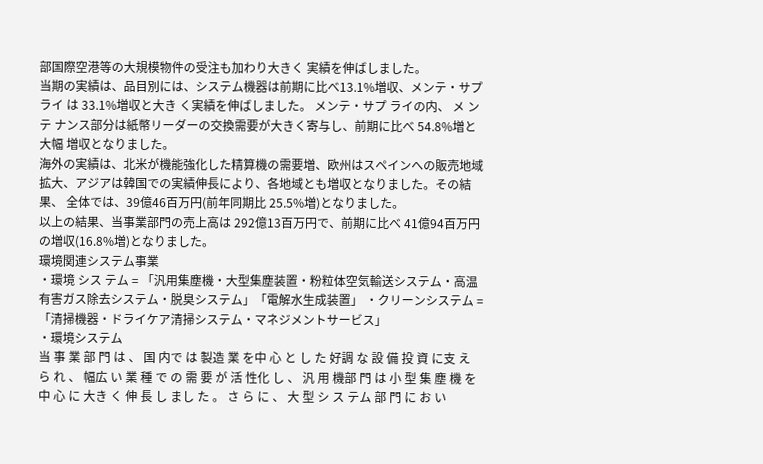部国際空港等の大規模物件の受注も加わり大きく 実績を伸ばしました。
当期の実績は、品目別には、システム機器は前期に比べ13.1%増収、メンテ・サプ ライ は 33.1%増収と大き く実績を伸ばしました。 メンテ・サプ ライの内、 メ ンテ ナンス部分は紙幣リーダーの交換需要が大きく寄与し、前期に比べ 54.8%増と大幅 増収となりました。
海外の実績は、北米が機能強化した精算機の需要増、欧州はスペインへの販売地域 拡大、アジアは韓国での実績伸長により、各地域とも増収となりました。その結果、 全体では、39億46百万円(前年同期比 25.5%増)となりました。
以上の結果、当事業部門の売上高は 292億13百万円で、前期に比べ 41億94百万円 の増収(16.8%増)となりました。
環境関連システム事業
・環境 シス テム = 「汎用集塵機・大型集塵装置・粉粒体空気輸送システム・高温 有害ガス除去システム・脱臭システム」「電解水生成装置」 ・クリーンシステム = 「清掃機器・ドライケア清掃システム・マネジメントサービス」
・環境システム
当 事 業 部 門 は 、 国 内で は 製造 業 を中 心 と し た 好調 な 設 備 投 資 に支 え ら れ 、 幅広 い 業 種 で の 需 要 が 活 性化 し 、 汎 用 機部 門 は 小 型 集 塵 機 を 中 心 に 大き く 伸 長 し まし た 。 さ ら に 、 大 型 シ ス テム 部 門 に お い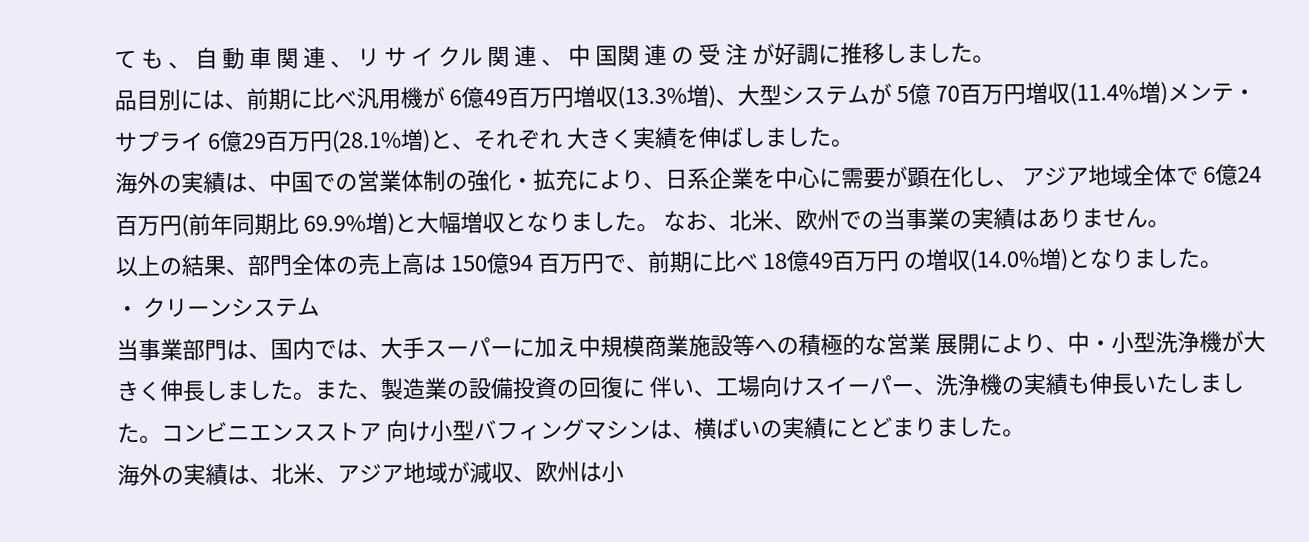て も 、 自 動 車 関 連 、 リ サ イ クル 関 連 、 中 国関 連 の 受 注 が好調に推移しました。
品目別には、前期に比べ汎用機が 6億49百万円増収(13.3%増)、大型システムが 5億 70百万円増収(11.4%増)メンテ・サプライ 6億29百万円(28.1%増)と、それぞれ 大きく実績を伸ばしました。
海外の実績は、中国での営業体制の強化・拡充により、日系企業を中心に需要が顕在化し、 アジア地域全体で 6億24百万円(前年同期比 69.9%増)と大幅増収となりました。 なお、北米、欧州での当事業の実績はありません。
以上の結果、部門全体の売上高は 150億94 百万円で、前期に比べ 18億49百万円 の増収(14.0%増)となりました。
・ クリーンシステム
当事業部門は、国内では、大手スーパーに加え中規模商業施設等への積極的な営業 展開により、中・小型洗浄機が大きく伸長しました。また、製造業の設備投資の回復に 伴い、工場向けスイーパー、洗浄機の実績も伸長いたしました。コンビニエンスストア 向け小型バフィングマシンは、横ばいの実績にとどまりました。
海外の実績は、北米、アジア地域が減収、欧州は小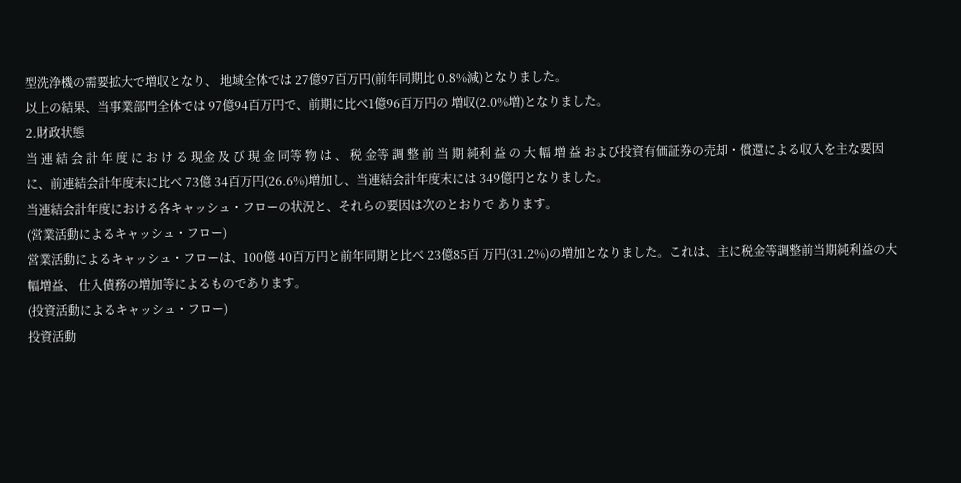型洗浄機の需要拡大で増収となり、 地域全体では 27億97百万円(前年同期比 0.8%減)となりました。
以上の結果、当事業部門全体では 97億94百万円で、前期に比べ1億96百万円の 増収(2.0%増)となりました。
2.財政状態
当 連 結 会 計 年 度 に お け る 現金 及 び 現 金 同等 物 は 、 税 金等 調 整 前 当 期 純利 益 の 大 幅 増 益 および投資有価証券の売却・償還による収入を主な要因に、前連結会計年度末に比べ 73億 34百万円(26.6%)増加し、当連結会計年度末には 349億円となりました。
当連結会計年度における各キャッシュ・フローの状況と、それらの要因は次のとおりで あります。
(営業活動によるキャッシュ・フロー)
営業活動によるキャッシュ・フローは、100億 40百万円と前年同期と比べ 23億85百 万円(31.2%)の増加となりました。これは、主に税金等調整前当期純利益の大幅増益、 仕入債務の増加等によるものであります。
(投資活動によるキャッシュ・フロー)
投資活動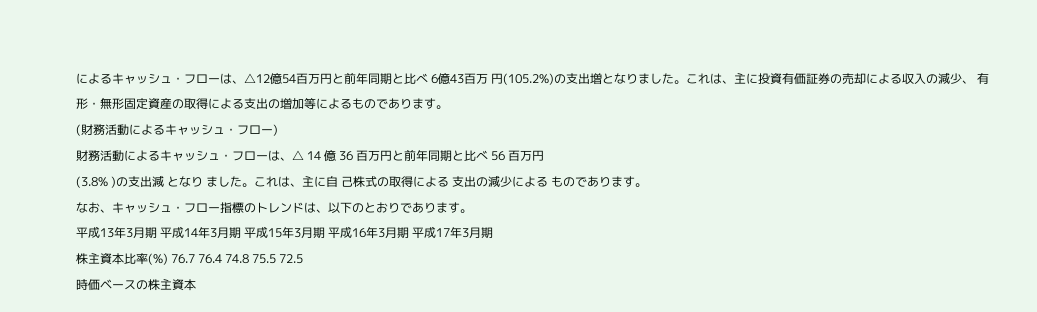によるキャッシュ・フローは、△12億54百万円と前年同期と比べ 6億43百万 円(105.2%)の支出増となりました。これは、主に投資有価証券の売却による収入の減少、 有形・無形固定資産の取得による支出の増加等によるものであります。
(財務活動によるキャッシュ・フロー)
財務活動によるキャッシュ・フローは、△ 14 億 36 百万円と前年同期と比べ 56 百万円
(3.8% )の支出減 となり ました。これは、主に自 己株式の取得による 支出の減少による ものであります。
なお、キャッシュ・フロー指標のトレンドは、以下のとおりであります。
平成13年3月期 平成14年3月期 平成15年3月期 平成16年3月期 平成17年3月期
株主資本比率(%) 76.7 76.4 74.8 75.5 72.5
時価ベースの株主資本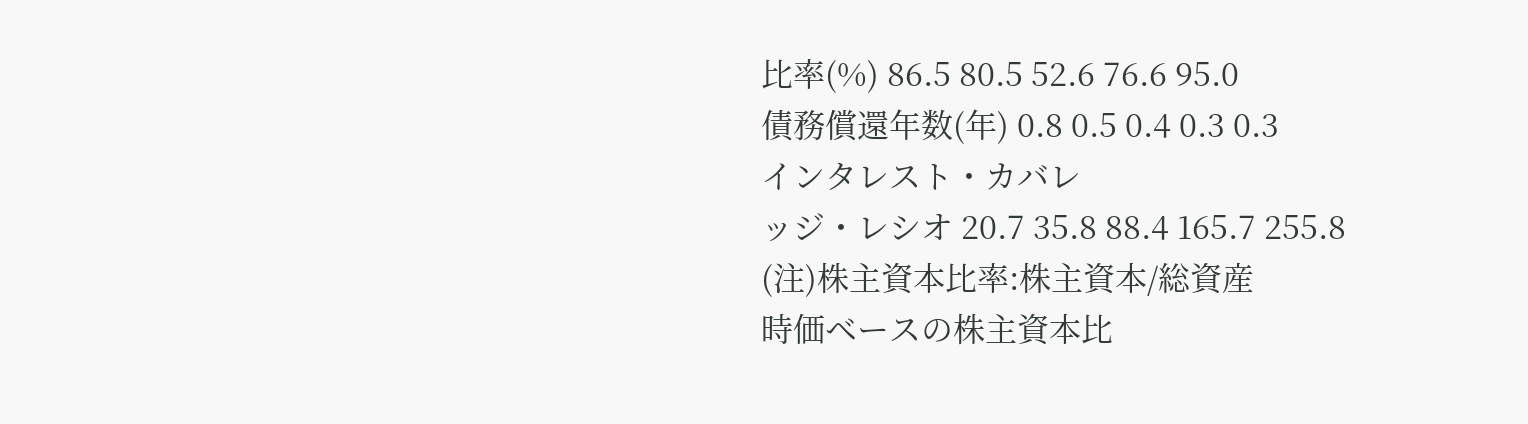比率(%) 86.5 80.5 52.6 76.6 95.0
債務償還年数(年) 0.8 0.5 0.4 0.3 0.3
インタレスト・カバレ
ッジ・レシオ 20.7 35.8 88.4 165.7 255.8
(注)株主資本比率:株主資本/総資産
時価ベースの株主資本比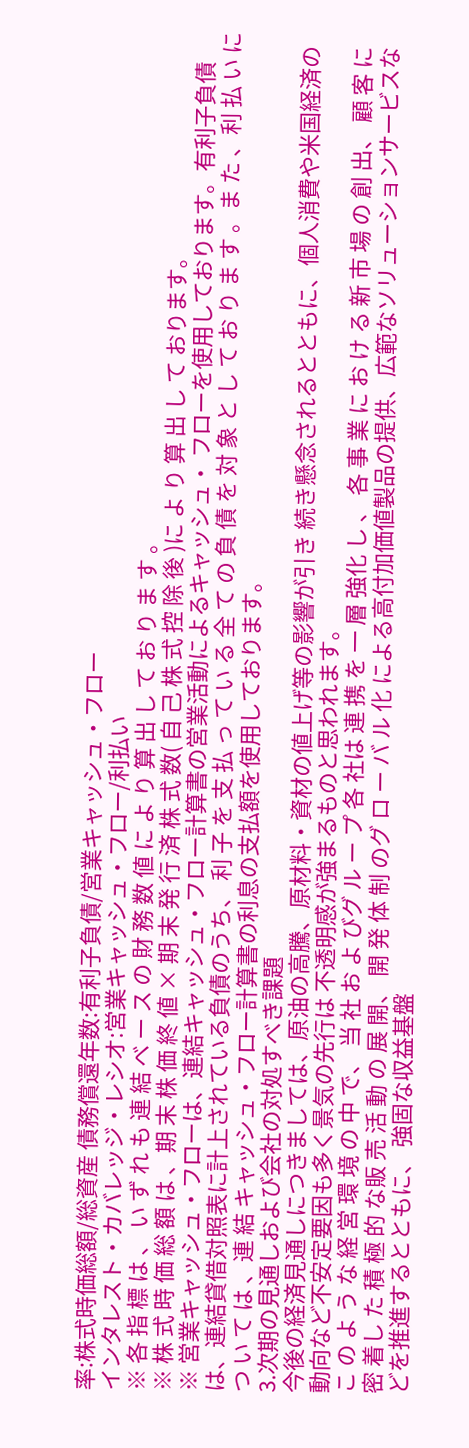率:株式時価総額/総資産 債務償還年数:有利子負債/営業キャッシュ・フロー
インタレスト・カバレッジ・レシオ:営業キャッシュ・フロー/利払い
※ 各 指 標 は 、 い ず れ も 連 結 ベ ー ス の 財 務 数 値 に よ り 算 出 し て お り ま す 。
※ 株 式 時 価 総 額 は 、期 末 株 価 終 値 × 期 末 発 行 済 株 式 数( 自 己 株 式 控 除 後 )に よ り 算 出 し て おります。
※ 営業キャッシュ・フローは、連結キャッシュ・フロー計算書の営業活動によるキャッシュ・ フローを使用しております。有利子負債は、連結貸借対照表に計上されている負債のうち、 利 子 を 支 払 っ て い る 全 て の 負 債 を 対 象 と し て お り ま す 。ま た 、利 払 い に つ い て は 、連 結 キャッシュ・フロー計算書の利息の支払額を使用しております。
3.次期の見通しおよび会社の対処すべき課題
今後の経済見通しにつきましては、原油の高騰、原材料・資材の値上げ等の影響が引き 続き懸念されるとともに、個人消費や米国経済の動向など不安定要因も多く景気の先行は 不透明感が強まるものと思われます。
こ の よ う な 経 営 環 境 の 中 で、 当 社 お よ びグ ル ー プ 各 社は 連 携 を 一 層 強化 し 、 各 事 業 に お け る 新 市 場 の 創 出、 顧 客 に 密 着し た 積 極 的 な販 売 活 動 の 展 開、 開 発 体 制 のグ ロ ー バ ル 化 による高付加価値製品の提供、広範なソリューションサービスなどを推進するとともに、 強固な収益基盤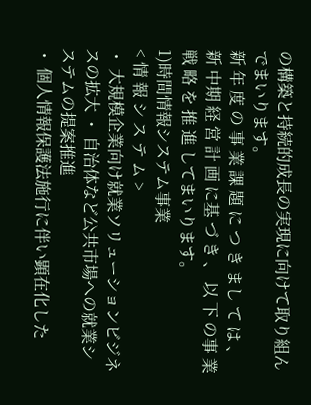の構築と持続的成長の実現に向けて取り組んでまいります。
新 年 度 の 事 業 課 題 に つ き まし て は 、 新 中期 経 営 計 画 に基 づ き 、 以 下 の事 業 戦 略 を 推 進 してまいります。
1)時間情報システム事業
< 情 報 シ ス テ ム >
・ 大規模企業向け就業ソリューションビジネスの拡大 ・ 自治体など公共市場への就業システムの提案推進
・ 個人情報保護法施行に伴い顕在化した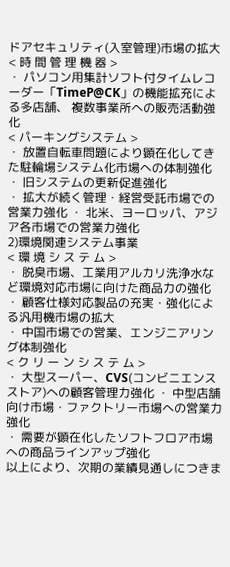ドアセキュリティ(入室管理)市場の拡大
< 時 間 管 理 機 器 >
・ パソコン用集計ソフト付タイムレコーダー「TimeP@CK」の機能拡充による多店舗、 複数事業所への販売活動強化
< パーキングシステム >
・ 放置自転車問題により顕在化してきた駐輪場システム化市場への体制強化 ・ 旧システムの更新促進強化
・ 拡大が続く管理・経営受託市場での営業力強化 ・ 北米、ヨーロッパ、アジア各市場での営業力強化
2)環境関連システム事業
< 環 境 シ ス テ ム >
・ 脱臭市場、工業用アルカリ洗浄水など環境対応市場に向けた商品力の強化 ・ 顧客仕様対応製品の充実・強化による汎用機市場の拡大
・ 中国市場での営業、エンジニアリング体制強化
< ク リ ー ン シ ス テ ム >
・ 大型スーパー、CVS(コンビニエンスストア)への顧客管理力強化 ・ 中型店舗向け市場・ファクトリー市場への営業力強化
・ 需要が顕在化したソフトフロア市場への商品ラインアップ強化
以上により、次期の業績見通しにつきま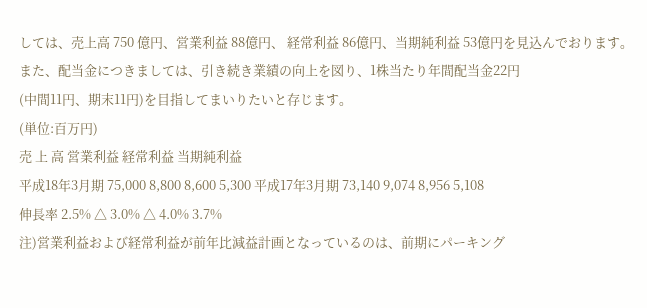しては、売上高 750 億円、営業利益 88億円、 経常利益 86億円、当期純利益 53億円を見込んでおります。
また、配当金につきましては、引き続き業績の向上を図り、1株当たり年間配当金22円
(中間11円、期末11円)を目指してまいりたいと存じます。
(単位:百万円)
売 上 高 営業利益 経常利益 当期純利益
平成18年3月期 75,000 8,800 8,600 5,300 平成17年3月期 73,140 9,074 8,956 5,108
伸長率 2.5% △ 3.0% △ 4.0% 3.7%
注)営業利益および経常利益が前年比減益計画となっているのは、前期にパーキング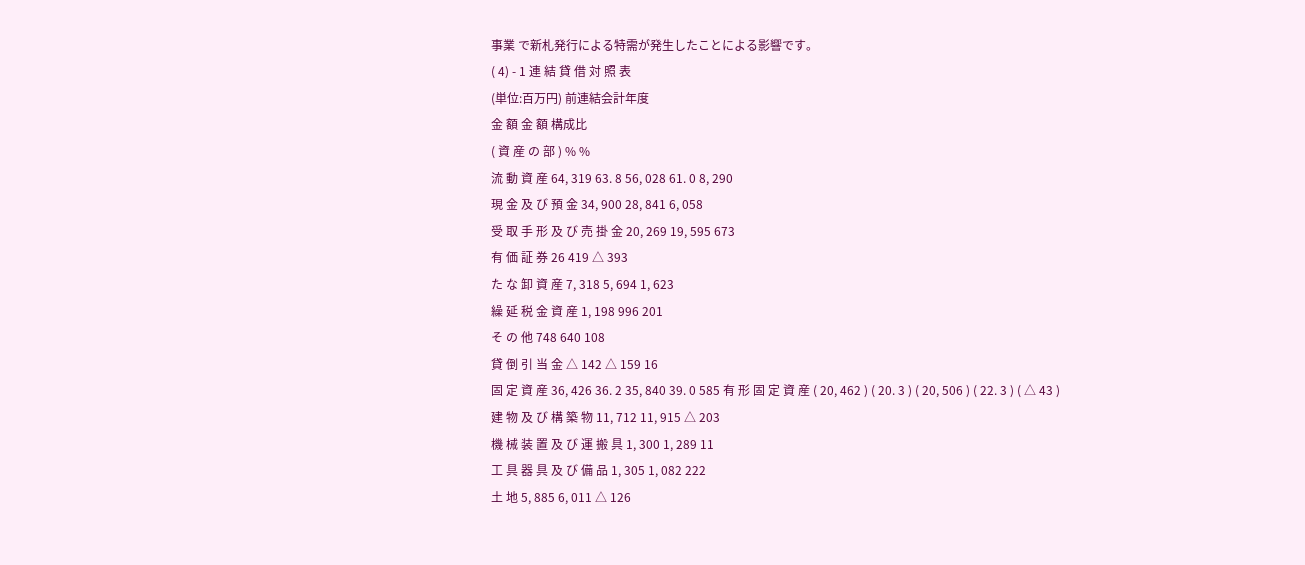事業 で新札発行による特需が発生したことによる影響です。
( 4) - 1 連 結 貸 借 対 照 表
(単位:百万円) 前連結会計年度
金 額 金 額 構成比
( 資 産 の 部 ) % %
流 動 資 産 64, 319 63. 8 56, 028 61. 0 8, 290
現 金 及 び 預 金 34, 900 28, 841 6, 058
受 取 手 形 及 び 売 掛 金 20, 269 19, 595 673
有 価 証 券 26 419 △ 393
た な 卸 資 産 7, 318 5, 694 1, 623
繰 延 税 金 資 産 1, 198 996 201
そ の 他 748 640 108
貸 倒 引 当 金 △ 142 △ 159 16
固 定 資 産 36, 426 36. 2 35, 840 39. 0 585 有 形 固 定 資 産 ( 20, 462 ) ( 20. 3 ) ( 20, 506 ) ( 22. 3 ) ( △ 43 )
建 物 及 び 構 築 物 11, 712 11, 915 △ 203
機 械 装 置 及 び 運 搬 具 1, 300 1, 289 11
工 具 器 具 及 び 備 品 1, 305 1, 082 222
土 地 5, 885 6, 011 △ 126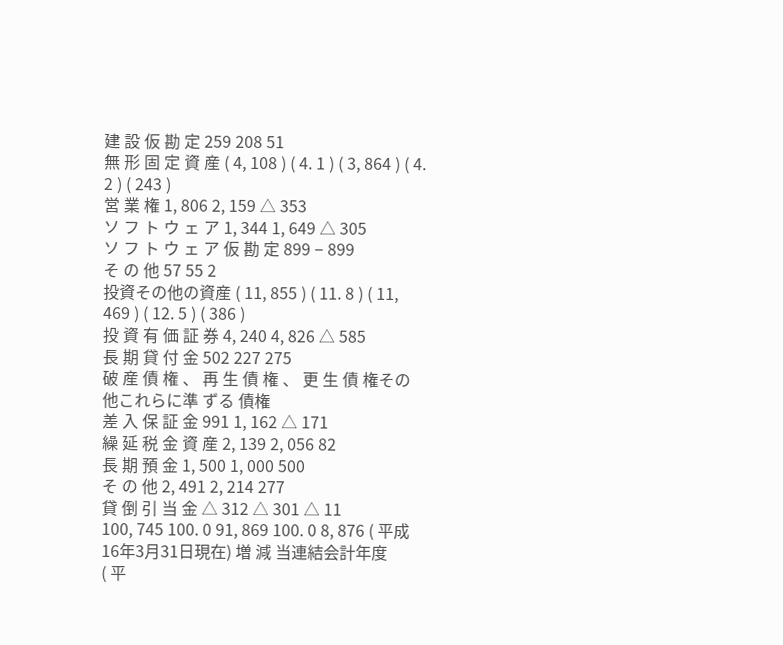建 設 仮 勘 定 259 208 51
無 形 固 定 資 産 ( 4, 108 ) ( 4. 1 ) ( 3, 864 ) ( 4. 2 ) ( 243 )
営 業 権 1, 806 2, 159 △ 353
ソ フ ト ウ ェ ア 1, 344 1, 649 △ 305
ソ フ ト ウ ェ ア 仮 勘 定 899 − 899
そ の 他 57 55 2
投資その他の資産 ( 11, 855 ) ( 11. 8 ) ( 11, 469 ) ( 12. 5 ) ( 386 )
投 資 有 価 証 券 4, 240 4, 826 △ 585
長 期 貸 付 金 502 227 275
破 産 債 権 、 再 生 債 権 、 更 生 債 権その他これらに準 ずる 債権
差 入 保 証 金 991 1, 162 △ 171
繰 延 税 金 資 産 2, 139 2, 056 82
長 期 預 金 1, 500 1, 000 500
そ の 他 2, 491 2, 214 277
貸 倒 引 当 金 △ 312 △ 301 △ 11
100, 745 100. 0 91, 869 100. 0 8, 876 ( 平成16年3月31日現在) 増 減 当連結会計年度
( 平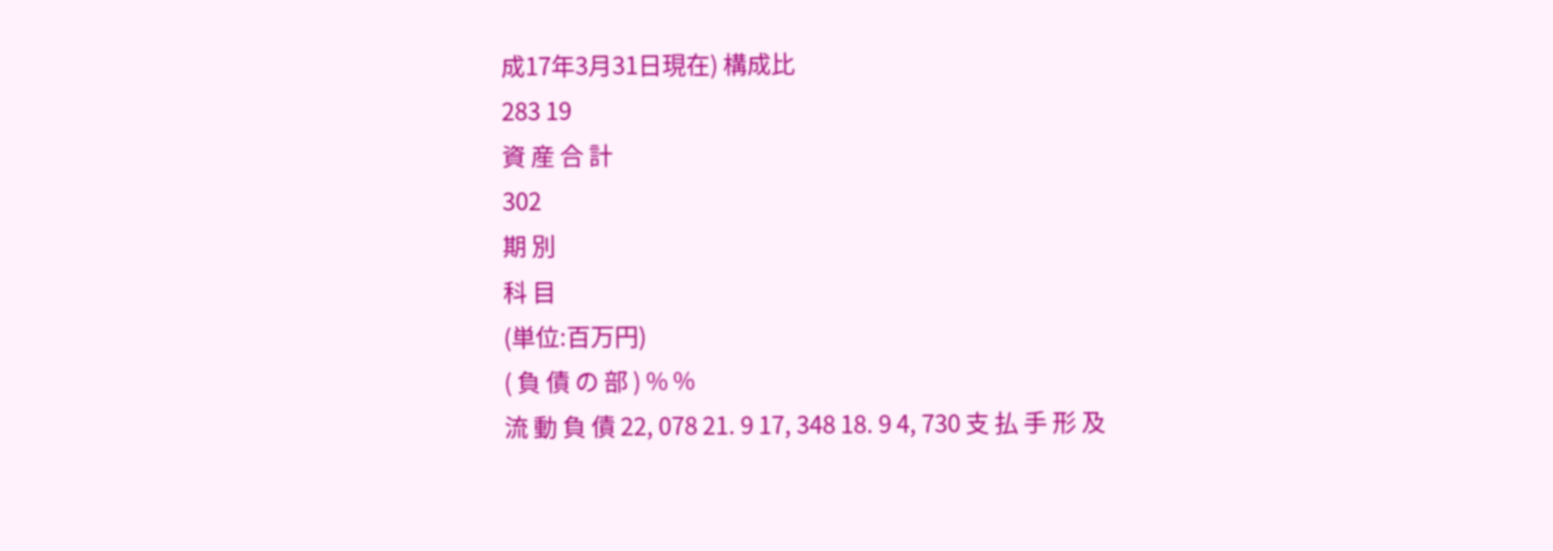成17年3月31日現在) 構成比
283 19
資 産 合 計
302
期 別
科 目
(単位:百万円)
( 負 債 の 部 ) % %
流 動 負 債 22, 078 21. 9 17, 348 18. 9 4, 730 支 払 手 形 及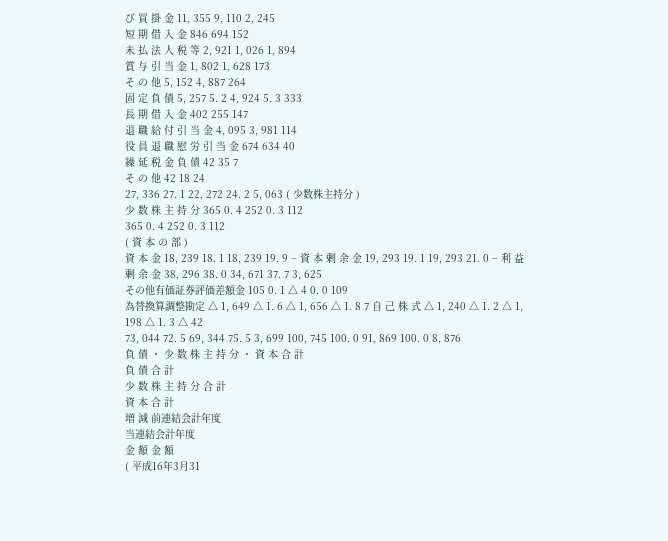び 買 掛 金 11, 355 9, 110 2, 245
短 期 借 入 金 846 694 152
未 払 法 人 税 等 2, 921 1, 026 1, 894
賞 与 引 当 金 1, 802 1, 628 173
そ の 他 5, 152 4, 887 264
固 定 負 債 5, 257 5. 2 4, 924 5. 3 333
長 期 借 入 金 402 255 147
退 職 給 付 引 当 金 4, 095 3, 981 114
役 員 退 職 慰 労 引 当 金 674 634 40
繰 延 税 金 負 債 42 35 7
そ の 他 42 18 24
27, 336 27. 1 22, 272 24. 2 5, 063 ( 少数株主持分 )
少 数 株 主 持 分 365 0. 4 252 0. 3 112
365 0. 4 252 0. 3 112
( 資 本 の 部 )
資 本 金 18, 239 18. 1 18, 239 19. 9 − 資 本 剰 余 金 19, 293 19. 1 19, 293 21. 0 − 利 益 剰 余 金 38, 296 38. 0 34, 671 37. 7 3, 625
その他有価証券評価差額金 105 0. 1 △ 4 0. 0 109
為替換算調整勘定 △ 1, 649 △ 1. 6 △ 1, 656 △ 1. 8 7 自 己 株 式 △ 1, 240 △ 1. 2 △ 1, 198 △ 1. 3 △ 42
73, 044 72. 5 69, 344 75. 5 3, 699 100, 745 100. 0 91, 869 100. 0 8, 876
負 債 ・ 少 数 株 主 持 分 ・ 資 本 合 計
負 債 合 計
少 数 株 主 持 分 合 計
資 本 合 計
増 減 前連結会計年度
当連結会計年度
金 額 金 額
( 平成16年3月31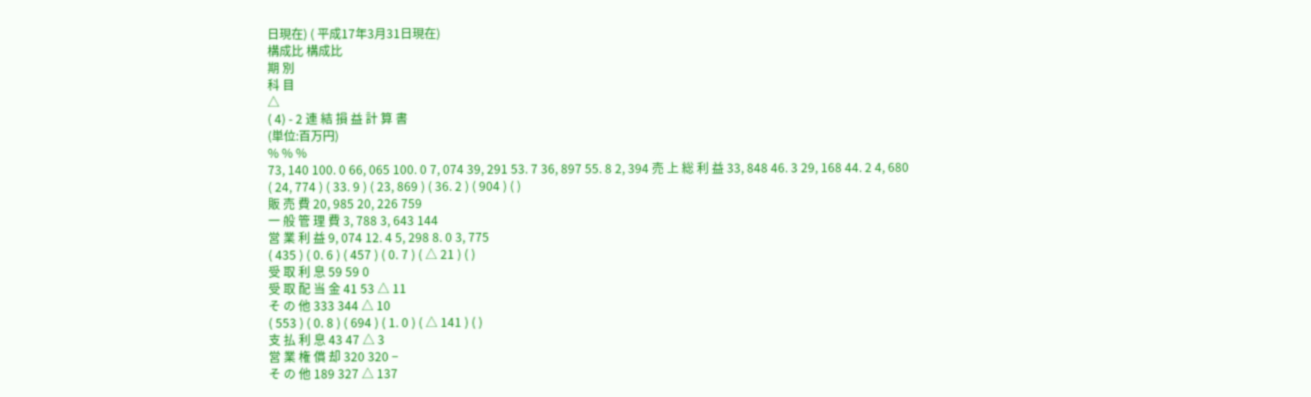日現在) ( 平成17年3月31日現在)
構成比 構成比
期 別
科 目
△
( 4) - 2 連 結 損 益 計 算 書
(単位:百万円)
% % %
73, 140 100. 0 66, 065 100. 0 7, 074 39, 291 53. 7 36, 897 55. 8 2, 394 売 上 総 利 益 33, 848 46. 3 29, 168 44. 2 4, 680
( 24, 774 ) ( 33. 9 ) ( 23, 869 ) ( 36. 2 ) ( 904 ) ( )
販 売 費 20, 985 20, 226 759
一 般 管 理 費 3, 788 3, 643 144
営 業 利 益 9, 074 12. 4 5, 298 8. 0 3, 775
( 435 ) ( 0. 6 ) ( 457 ) ( 0. 7 ) ( △ 21 ) ( )
受 取 利 息 59 59 0
受 取 配 当 金 41 53 △ 11
そ の 他 333 344 △ 10
( 553 ) ( 0. 8 ) ( 694 ) ( 1. 0 ) ( △ 141 ) ( )
支 払 利 息 43 47 △ 3
営 業 権 償 却 320 320 −
そ の 他 189 327 △ 137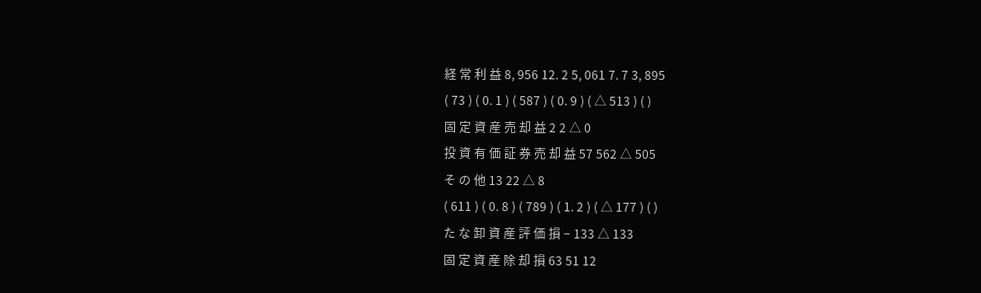経 常 利 益 8, 956 12. 2 5, 061 7. 7 3, 895
( 73 ) ( 0. 1 ) ( 587 ) ( 0. 9 ) ( △ 513 ) ( )
固 定 資 産 売 却 益 2 2 △ 0
投 資 有 価 証 券 売 却 益 57 562 △ 505
そ の 他 13 22 △ 8
( 611 ) ( 0. 8 ) ( 789 ) ( 1. 2 ) ( △ 177 ) ( )
た な 卸 資 産 評 価 損 − 133 △ 133
固 定 資 産 除 却 損 63 51 12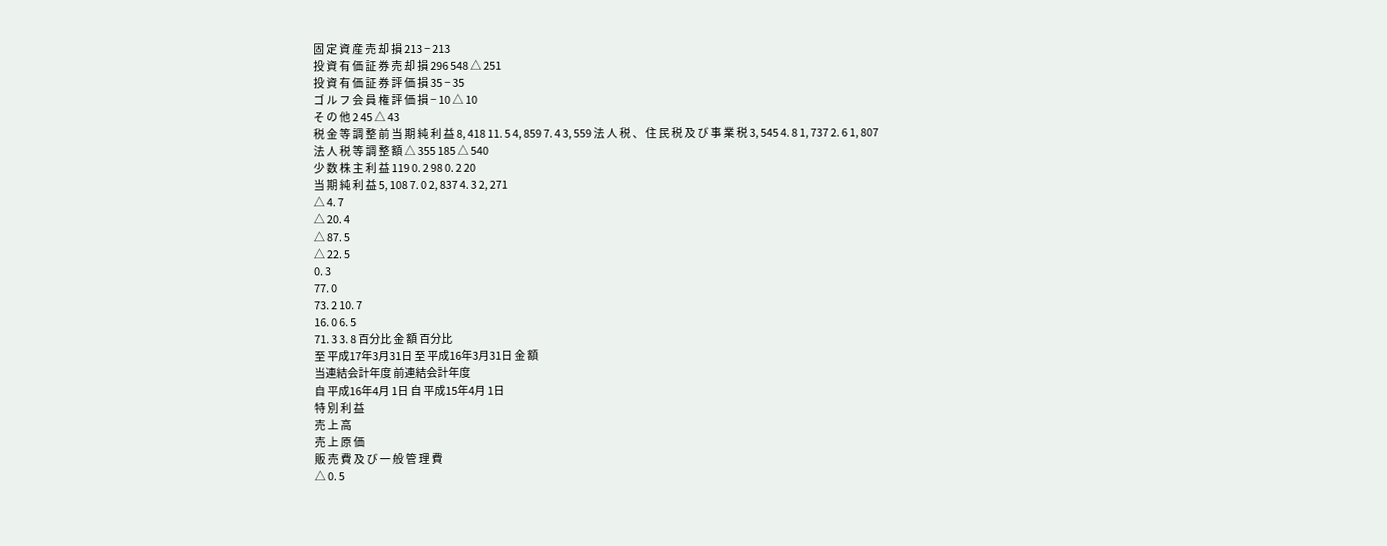固 定 資 産 売 却 損 213 − 213
投 資 有 価 証 券 売 却 損 296 548 △ 251
投 資 有 価 証 券 評 価 損 35 − 35
ゴ ル フ 会 員 権 評 価 損 − 10 △ 10
そ の 他 2 45 △ 43
税 金 等 調 整 前 当 期 純 利 益 8, 418 11. 5 4, 859 7. 4 3, 559 法 人 税 、 住 民 税 及 び 事 業 税 3, 545 4. 8 1, 737 2. 6 1, 807
法 人 税 等 調 整 額 △ 355 185 △ 540
少 数 株 主 利 益 119 0. 2 98 0. 2 20
当 期 純 利 益 5, 108 7. 0 2, 837 4. 3 2, 271
△ 4. 7
△ 20. 4
△ 87. 5
△ 22. 5
0. 3
77. 0
73. 2 10. 7
16. 0 6. 5
71. 3 3. 8 百分比 金 額 百分比
至 平成17年3月31日 至 平成16年3月31日 金 額
当連結会計年度 前連結会計年度
自 平成16年4月 1日 自 平成15年4月 1日
特 別 利 益
売 上 高
売 上 原 価
販 売 費 及 び 一 般 管 理 費
△ 0. 5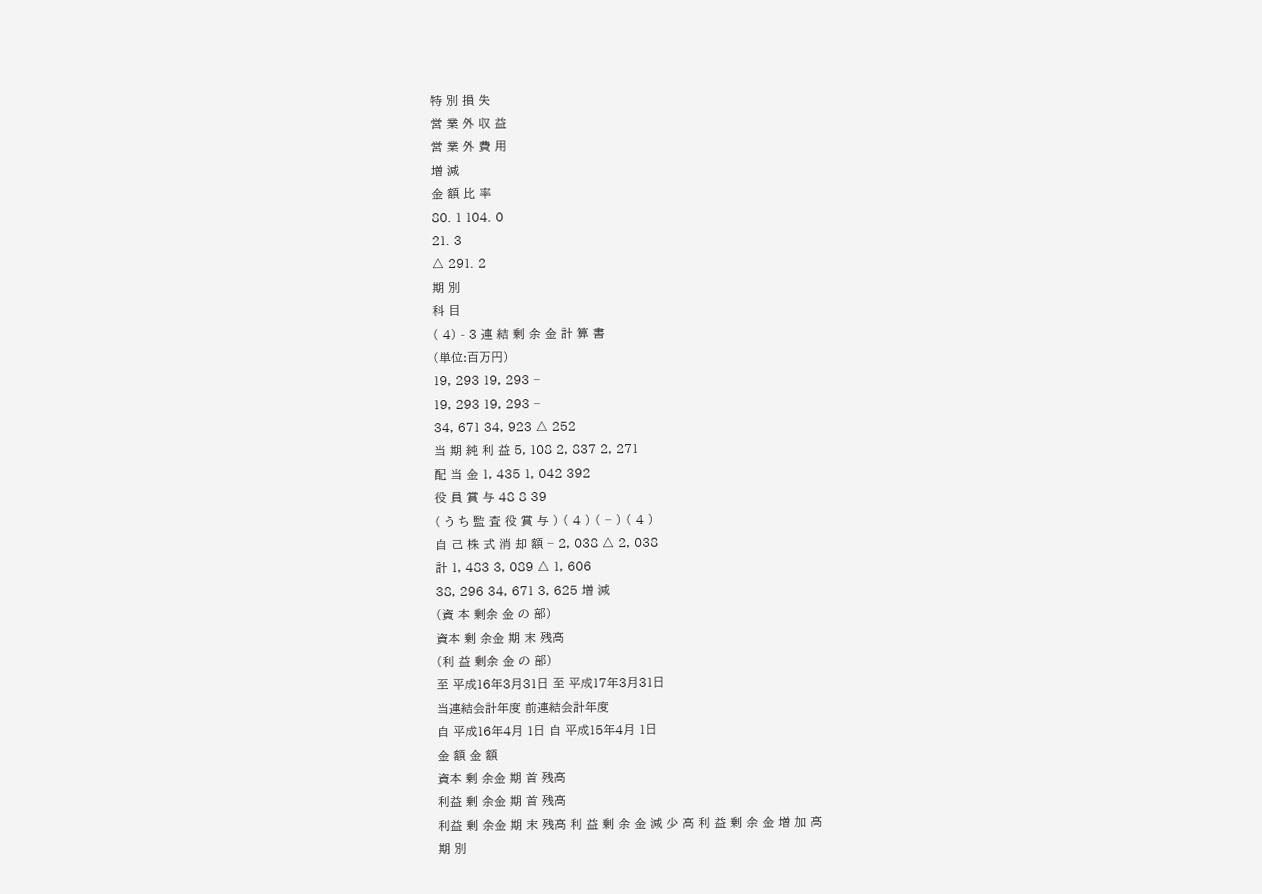特 別 損 失
営 業 外 収 益
営 業 外 費 用
増 減
金 額 比 率
80. 1 104. 0
21. 3
△ 291. 2
期 別
科 目
( 4) - 3 連 結 剰 余 金 計 算 書
(単位:百万円)
19, 293 19, 293 −
19, 293 19, 293 −
34, 671 34, 923 △ 252
当 期 純 利 益 5, 108 2, 837 2, 271
配 当 金 1, 435 1, 042 392
役 員 賞 与 48 8 39
( う ち 監 査 役 賞 与 ) ( 4 ) ( − ) ( 4 )
自 己 株 式 消 却 額 − 2, 038 △ 2, 038
計 1, 483 3, 089 △ 1, 606
38, 296 34, 671 3, 625 増 減
(資 本 剰余 金 の 部)
資本 剰 余金 期 末 残高
(利 益 剰余 金 の 部)
至 平成16年3月31日 至 平成17年3月31日
当連結会計年度 前連結会計年度
自 平成16年4月 1日 自 平成15年4月 1日
金 額 金 額
資本 剰 余金 期 首 残高
利益 剰 余金 期 首 残高
利益 剰 余金 期 末 残高 利 益 剰 余 金 減 少 高 利 益 剰 余 金 増 加 高
期 別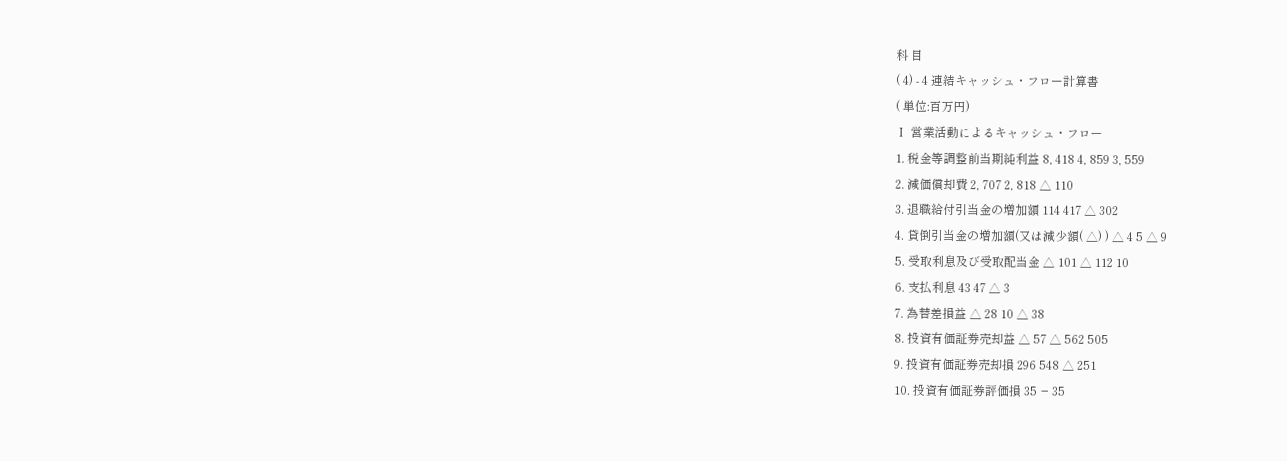科 目
( 4) - 4 連結キャッシュ・フロー計算書
( 単位:百万円)
Ⅰ 営業活動によるキャッシュ・フロー
1. 税金等調整前当期純利益 8, 418 4, 859 3, 559
2. 減価償却費 2, 707 2, 818 △ 110
3. 退職給付引当金の増加額 114 417 △ 302
4. 貸倒引当金の増加額(又は減少額( △) ) △ 4 5 △ 9
5. 受取利息及び受取配当金 △ 101 △ 112 10
6. 支払利息 43 47 △ 3
7. 為替差損益 △ 28 10 △ 38
8. 投資有価証券売却益 △ 57 △ 562 505
9. 投資有価証券売却損 296 548 △ 251
10. 投資有価証券評価損 35 − 35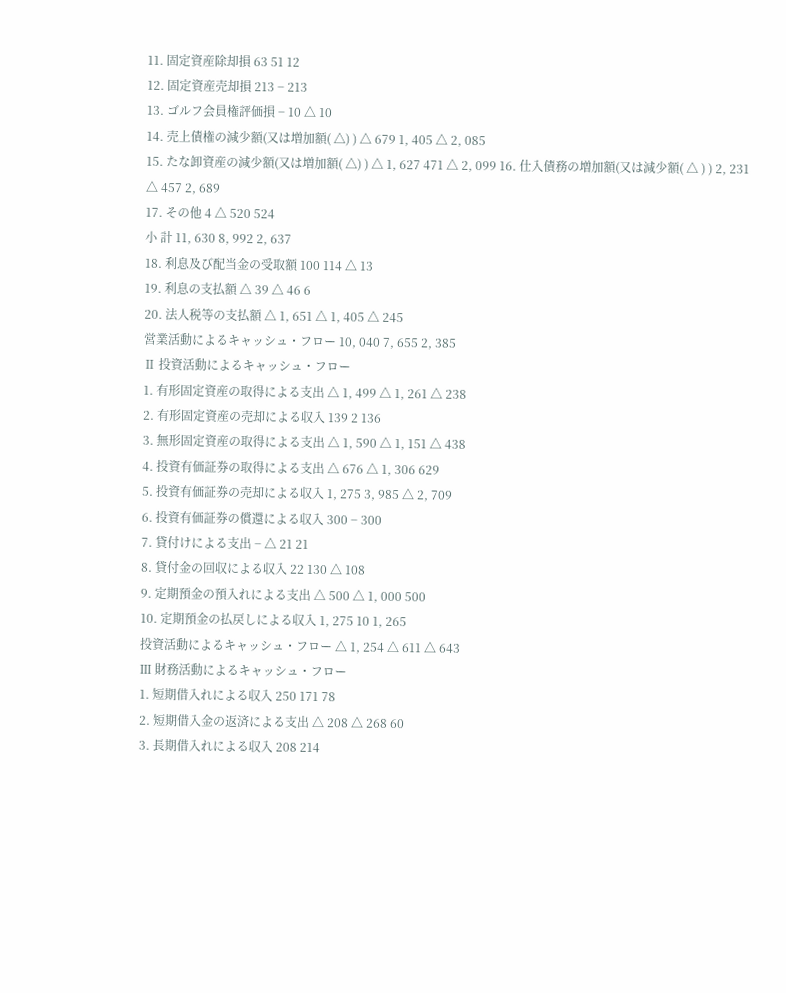11. 固定資産除却損 63 51 12
12. 固定資産売却損 213 − 213
13. ゴルフ会員権評価損 − 10 △ 10
14. 売上債権の減少額(又は増加額( △) ) △ 679 1, 405 △ 2, 085
15. たな卸資産の減少額(又は増加額( △) ) △ 1, 627 471 △ 2, 099 16. 仕入債務の増加額(又は減少額( △ ) ) 2, 231 △ 457 2, 689
17. その他 4 △ 520 524
小 計 11, 630 8, 992 2, 637
18. 利息及び配当金の受取額 100 114 △ 13
19. 利息の支払額 △ 39 △ 46 6
20. 法人税等の支払額 △ 1, 651 △ 1, 405 △ 245
営業活動によるキャッシュ・フロー 10, 040 7, 655 2, 385
Ⅱ 投資活動によるキャッシュ・フロー
1. 有形固定資産の取得による支出 △ 1, 499 △ 1, 261 △ 238
2. 有形固定資産の売却による収入 139 2 136
3. 無形固定資産の取得による支出 △ 1, 590 △ 1, 151 △ 438
4. 投資有価証券の取得による支出 △ 676 △ 1, 306 629
5. 投資有価証券の売却による収入 1, 275 3, 985 △ 2, 709
6. 投資有価証券の償還による収入 300 − 300
7. 貸付けによる支出 − △ 21 21
8. 貸付金の回収による収入 22 130 △ 108
9. 定期預金の預入れによる支出 △ 500 △ 1, 000 500
10. 定期預金の払戻しによる収入 1, 275 10 1, 265
投資活動によるキャッシュ・フロー △ 1, 254 △ 611 △ 643
Ⅲ 財務活動によるキャッシュ・フロー
1. 短期借入れによる収入 250 171 78
2. 短期借入金の返済による支出 △ 208 △ 268 60
3. 長期借入れによる収入 208 214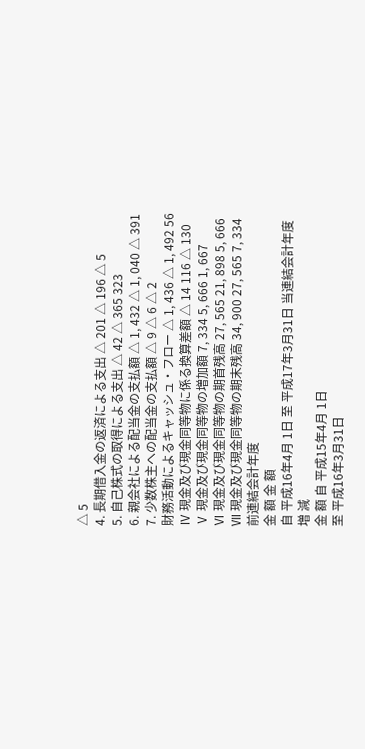△ 5
4. 長期借入金の返済による支出 △ 201 △ 196 △ 5
5. 自己株式の取得による支出 △ 42 △ 365 323
6. 親会社による配当金の支払額 △ 1, 432 △ 1, 040 △ 391
7. 少数株主への配当金の支払額 △ 9 △ 6 △ 2
財務活動によるキャッシュ・フロー △ 1, 436 △ 1, 492 56
Ⅳ 現金及び現金同等物に係る換算差額 △ 14 116 △ 130
Ⅴ 現金及び現金同等物の増加額 7, 334 5, 666 1, 667
Ⅵ 現金及び現金同等物の期首残高 27, 565 21, 898 5, 666
Ⅶ 現金及び現金同等物の期末残高 34, 900 27, 565 7, 334
前連結会計年度
金 額 金 額
自 平成16年4月 1日 至 平成17年3月31日 当連結会計年度
増 減
金 額 自 平成15年4月 1日
至 平成16年3月31日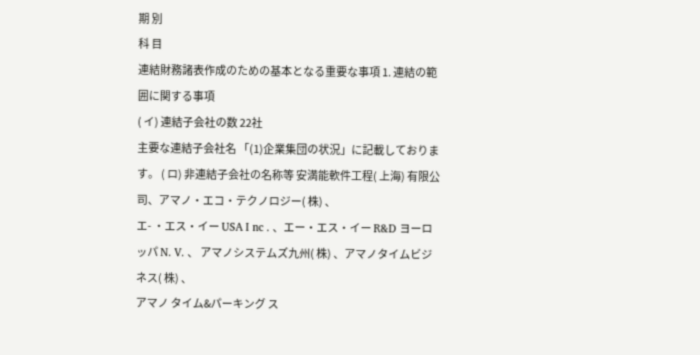期 別
科 目
連結財務諸表作成のための基本となる重要な事項 1. 連結の範囲に関する事項
( イ) 連結子会社の数 22社
主要な連結子会社名 「(1)企業集団の状況」に記載しております。 ( ロ) 非連結子会社の名称等 安満能軟件工程( 上海) 有限公司、アマノ・エコ・テクノロジー( 株) 、
エ- ・エス・イー USA I nc . 、エー・エス・イー R&D ヨーロッパ N. V. 、 アマノシステムズ九州( 株) 、アマノタイムビジネス( 株) 、
アマノ タイム&パーキング ス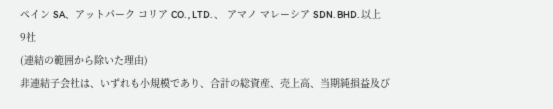ペイン SA、アットパーク コリア CO. , LTD. 、 アマノ マレーシア SDN. BHD. 以上9社
(連結の範囲から除いた理由)
非連結子会社は、いずれも小規模であり、合計の総資産、売上高、当期純損益及び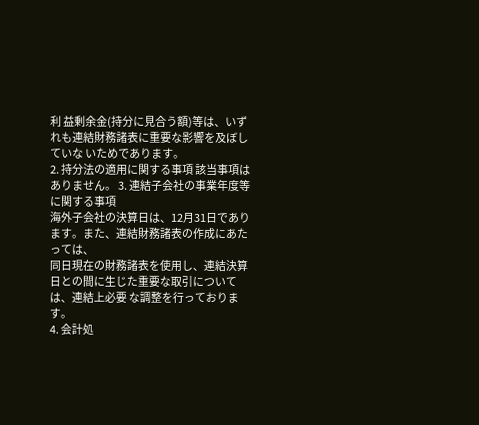利 益剰余金(持分に見合う額)等は、いずれも連結財務諸表に重要な影響を及ぼしていな いためであります。
2. 持分法の適用に関する事項 該当事項はありません。 3. 連結子会社の事業年度等に関する事項
海外子会社の決算日は、12月31日であります。また、連結財務諸表の作成にあたっては、
同日現在の財務諸表を使用し、連結決算日との間に生じた重要な取引については、連結上必要 な調整を行っております。
4. 会計処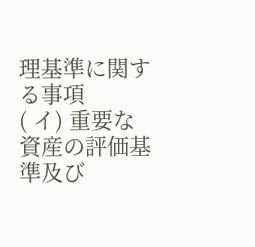理基準に関する事項
( イ) 重要な資産の評価基準及び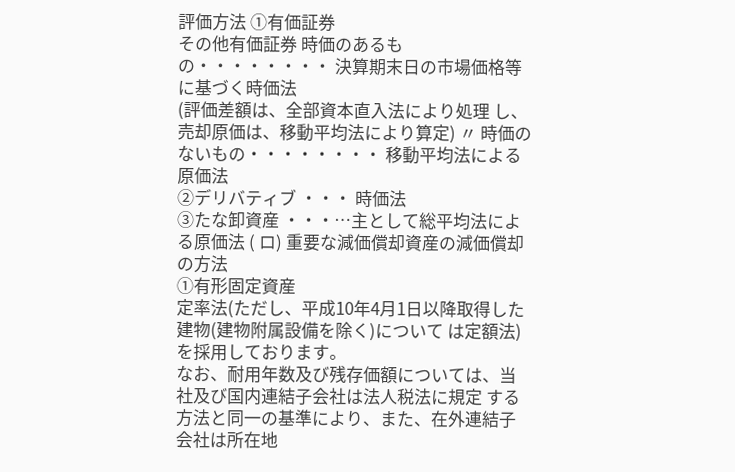評価方法 ①有価証券
その他有価証券 時価のあるもの・・・・・・・・ 決算期末日の市場価格等に基づく時価法
(評価差額は、全部資本直入法により処理 し、売却原価は、移動平均法により算定) 〃 時価のないもの・・・・・・・・ 移動平均法による原価法
②デリバティブ ・・・ 時価法
③たな卸資産 ・・・…主として総平均法による原価法 ( ロ) 重要な減価償却資産の減価償却の方法
①有形固定資産
定率法(ただし、平成10年4月1日以降取得した建物(建物附属設備を除く)について は定額法)を採用しております。
なお、耐用年数及び残存価額については、当社及び国内連結子会社は法人税法に規定 する方法と同一の基準により、また、在外連結子会社は所在地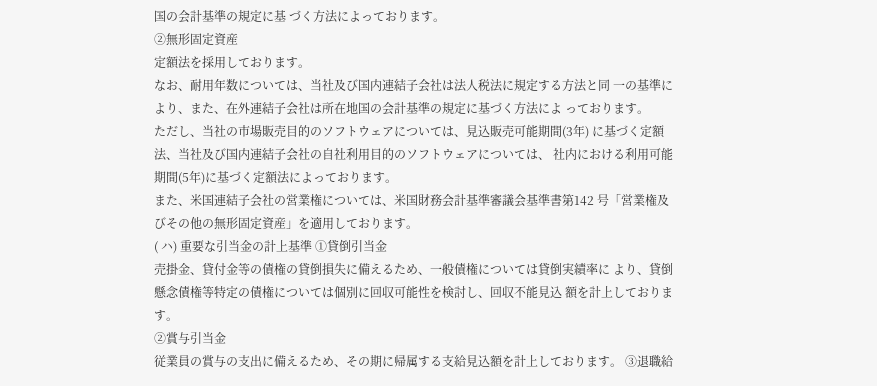国の会計基準の規定に基 づく方法によっております。
②無形固定資産
定額法を採用しております。
なお、耐用年数については、当社及び国内連結子会社は法人税法に規定する方法と同 一の基準により、また、在外連結子会社は所在地国の会計基準の規定に基づく方法によ っております。
ただし、当社の市場販売目的のソフトウェアについては、見込販売可能期間(3年) に基づく定額法、当社及び国内連結子会社の自社利用目的のソフトウェアについては、 社内における利用可能期間(5年)に基づく定額法によっております。
また、米国連結子会社の営業権については、米国財務会計基準審議会基準書第142 号「営業権及びその他の無形固定資産」を適用しております。
( ハ) 重要な引当金の計上基準 ①貸倒引当金
売掛金、貸付金等の債権の貸倒損失に備えるため、一般債権については貸倒実績率に より、貸倒懸念債権等特定の債権については個別に回収可能性を検討し、回収不能見込 額を計上しております。
②賞与引当金
従業員の賞与の支出に備えるため、その期に帰属する支給見込額を計上しております。 ③退職給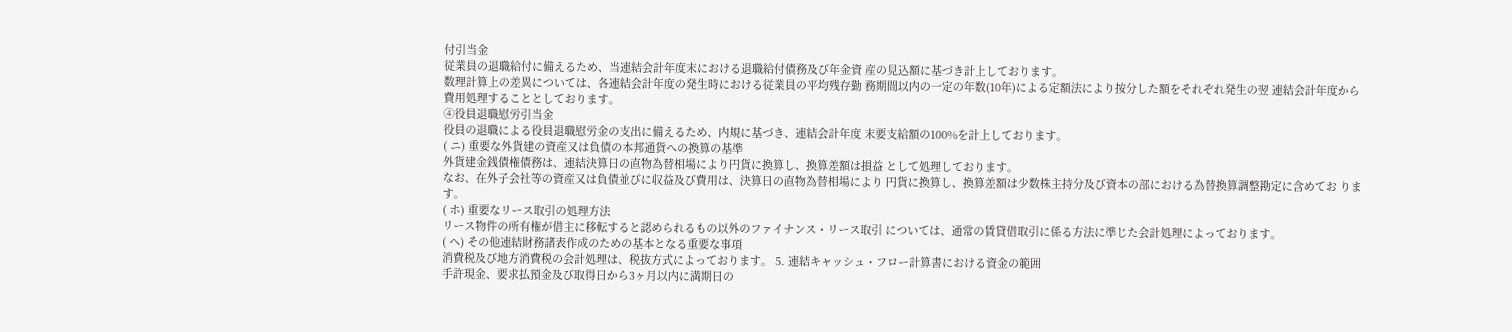付引当金
従業員の退職給付に備えるため、当連結会計年度末における退職給付債務及び年金資 産の見込額に基づき計上しております。
数理計算上の差異については、各連結会計年度の発生時における従業員の平均残存勤 務期間以内の一定の年数(10年)による定額法により按分した額をそれぞれ発生の翌 連結会計年度から費用処理することとしております。
④役員退職慰労引当金
役員の退職による役員退職慰労金の支出に備えるため、内規に基づき、連結会計年度 末要支給額の100%を計上しております。
( ニ) 重要な外貨建の資産又は負債の本邦通貨への換算の基準
外貨建金銭債権債務は、連結決算日の直物為替相場により円貨に換算し、換算差額は損益 として処理しております。
なお、在外子会社等の資産又は負債並びに収益及び費用は、決算日の直物為替相場により 円貨に換算し、換算差額は少数株主持分及び資本の部における為替換算調整勘定に含めてお ります。
( ホ) 重要なリース取引の処理方法
リース物件の所有権が借主に移転すると認められるもの以外のファイナンス・リース取引 については、通常の賃貸借取引に係る方法に準じた会計処理によっております。
( ヘ) その他連結財務諸表作成のための基本となる重要な事項
消費税及び地方消費税の会計処理は、税抜方式によっております。 5. 連結キャッシュ・フロー計算書における資金の範囲
手許現金、要求払預金及び取得日から3ヶ月以内に満期日の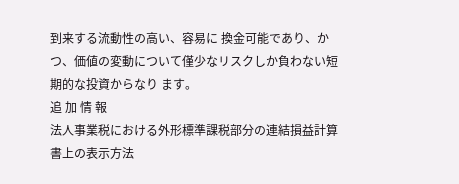到来する流動性の高い、容易に 換金可能であり、かつ、価値の変動について僅少なリスクしか負わない短期的な投資からなり ます。
追 加 情 報
法人事業税における外形標準課税部分の連結損益計算書上の表示方法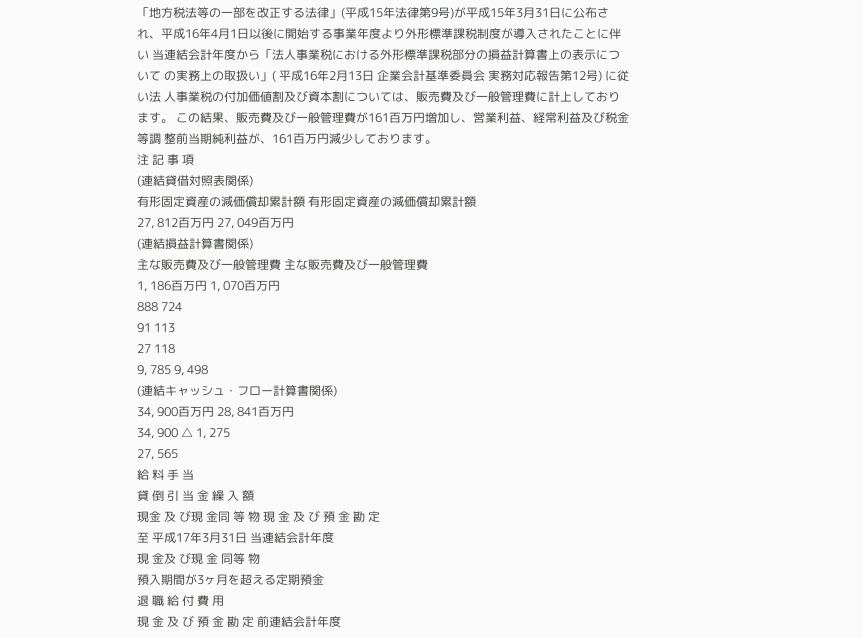「地方税法等の一部を改正する法律」(平成15年法律第9号)が平成15年3月31日に公布さ れ、平成16年4月1日以後に開始する事業年度より外形標準課税制度が導入されたことに伴い 当連結会計年度から「法人事業税における外形標準課税部分の損益計算書上の表示について の実務上の取扱い」( 平成16年2月13日 企業会計基準委員会 実務対応報告第12号) に従い法 人事業税の付加価値割及び資本割については、販売費及び一般管理費に計上しております。 この結果、販売費及び一般管理費が161百万円増加し、営業利益、経常利益及び税金等調 整前当期純利益が、161百万円減少しております。
注 記 事 項
(連結貸借対照表関係)
有形固定資産の減価償却累計額 有形固定資産の減価償却累計額
27, 812百万円 27, 049百万円
(連結損益計算書関係)
主な販売費及び一般管理費 主な販売費及び一般管理費
1, 186百万円 1, 070百万円
888 724
91 113
27 118
9, 785 9, 498
(連結キャッシュ・フロー計算書関係)
34, 900百万円 28, 841百万円
34, 900 △ 1, 275
27, 565
給 料 手 当
貸 倒 引 当 金 繰 入 額
現金 及 び現 金同 等 物 現 金 及 び 預 金 勘 定
至 平成17年3月31日 当連結会計年度
現 金及 び現 金 同等 物
預入期間が3ヶ月を超える定期預金
退 職 給 付 費 用
現 金 及 び 預 金 勘 定 前連結会計年度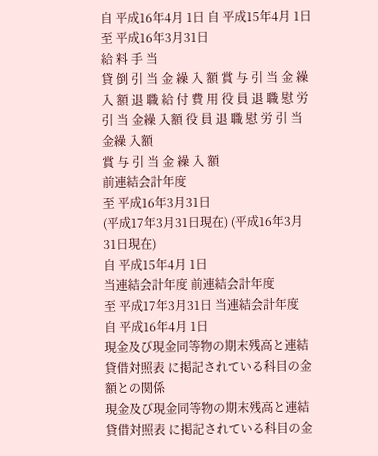自 平成16年4月 1日 自 平成15年4月 1日
至 平成16年3月31日
給 料 手 当
貸 倒 引 当 金 繰 入 額 賞 与 引 当 金 繰 入 額 退 職 給 付 費 用 役 員 退 職 慰 労 引 当 金繰 入額 役 員 退 職 慰 労 引 当 金繰 入額
賞 与 引 当 金 繰 入 額
前連結会計年度
至 平成16年3月31日
(平成17年3月31日現在) (平成16年3月31日現在)
自 平成15年4月 1日
当連結会計年度 前連結会計年度
至 平成17年3月31日 当連結会計年度
自 平成16年4月 1日
現金及び現金同等物の期末残高と連結貸借対照表 に掲記されている科目の金額との関係
現金及び現金同等物の期末残高と連結貸借対照表 に掲記されている科目の金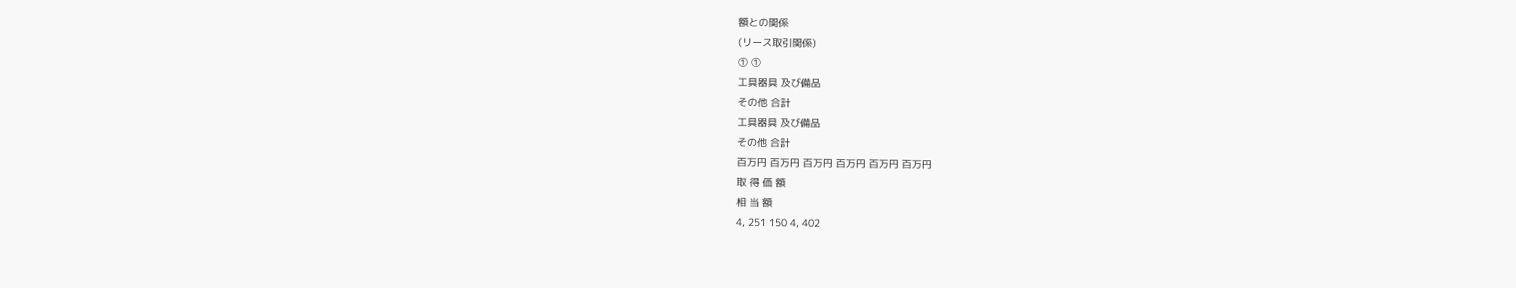額との関係
(リース取引関係)
① ①
工具器具 及び備品
その他 合計
工具器具 及び備品
その他 合計
百万円 百万円 百万円 百万円 百万円 百万円
取 得 価 額
相 当 額
4, 251 150 4, 402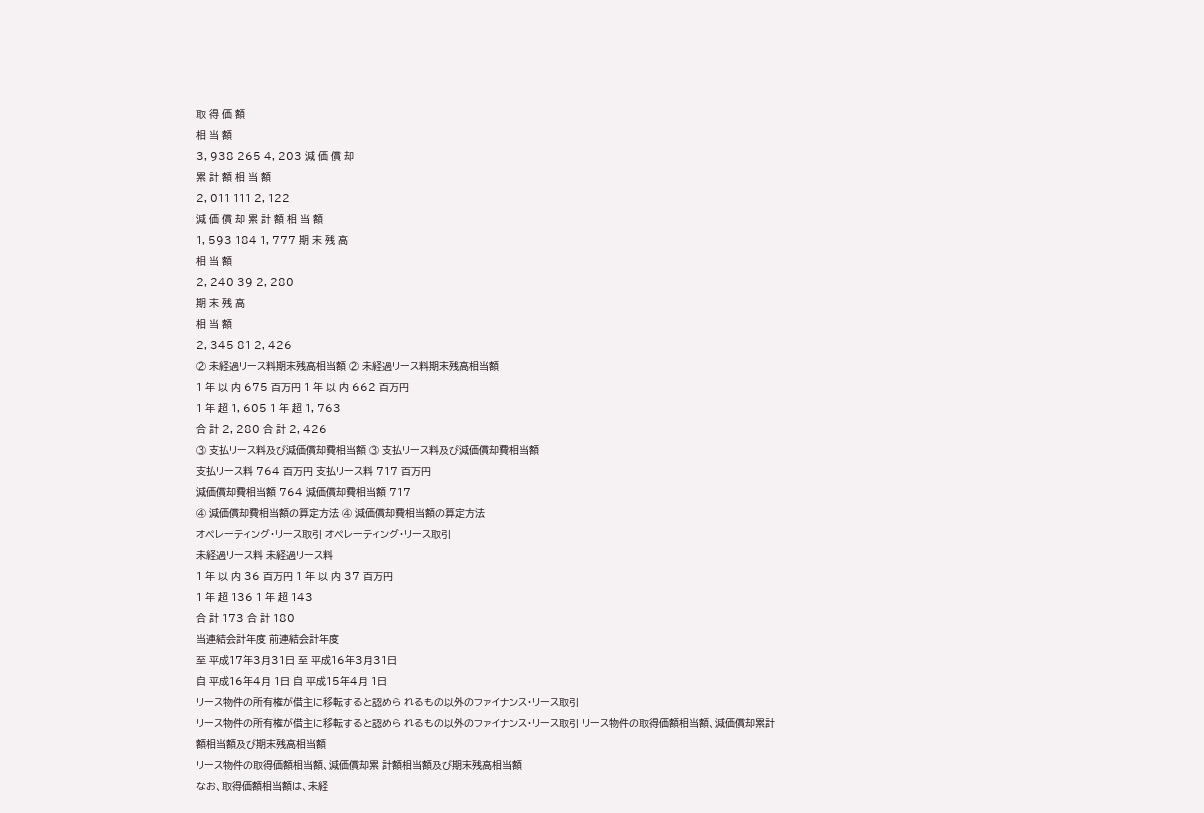取 得 価 額
相 当 額
3, 938 265 4, 203 減 価 償 却
累 計 額 相 当 額
2, 011 111 2, 122
減 価 償 却 累 計 額 相 当 額
1, 593 184 1, 777 期 末 残 高
相 当 額
2, 240 39 2, 280
期 末 残 高
相 当 額
2, 345 81 2, 426
② 未経過リース料期末残高相当額 ② 未経過リース料期末残高相当額
1 年 以 内 675 百万円 1 年 以 内 662 百万円
1 年 超 1, 605 1 年 超 1, 763
合 計 2, 280 合 計 2, 426
③ 支払リース料及び減価償却費相当額 ③ 支払リース料及び減価償却費相当額
支払リース料 764 百万円 支払リース料 717 百万円
減価償却費相当額 764 減価償却費相当額 717
④ 減価償却費相当額の算定方法 ④ 減価償却費相当額の算定方法
オペレーティング・リース取引 オペレーティング・リース取引
未経過リース料 未経過リース料
1 年 以 内 36 百万円 1 年 以 内 37 百万円
1 年 超 136 1 年 超 143
合 計 173 合 計 180
当連結会計年度 前連結会計年度
至 平成17年3月31日 至 平成16年3月31日
自 平成16年4月 1日 自 平成15年4月 1日
リース物件の所有権が借主に移転すると認めら れるもの以外のファイナンス・リース取引
リース物件の所有権が借主に移転すると認めら れるもの以外のファイナンス・リース取引 リース物件の取得価額相当額、減価償却累計
額相当額及び期末残高相当額
リース物件の取得価額相当額、減価償却累 計額相当額及び期末残高相当額
なお、取得価額相当額は、未経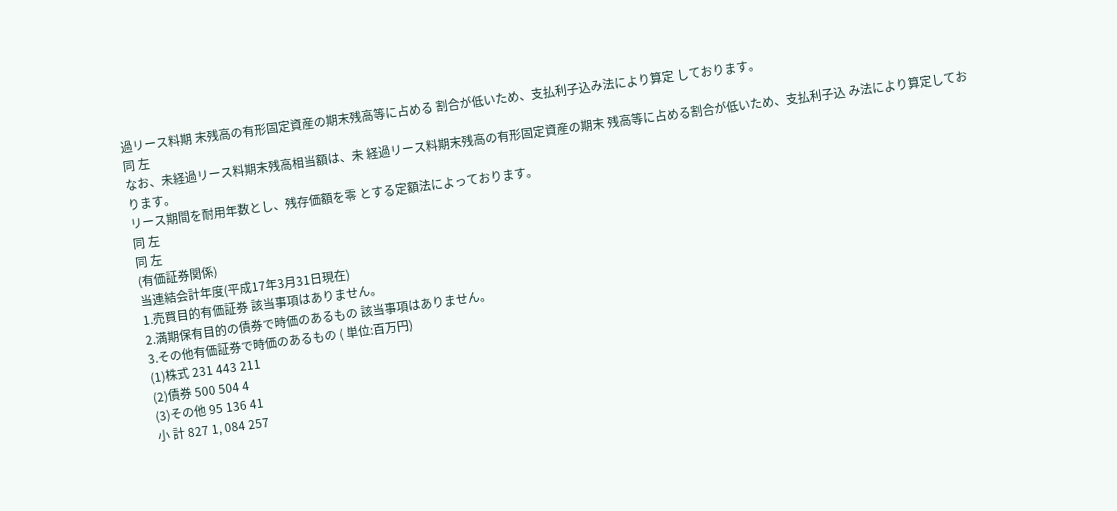過リース料期 末残高の有形固定資産の期末残高等に占める 割合が低いため、支払利子込み法により算定 しております。
同 左
なお、未経過リース料期末残高相当額は、未 経過リース料期末残高の有形固定資産の期末 残高等に占める割合が低いため、支払利子込 み法により算定しております。
リース期間を耐用年数とし、残存価額を零 とする定額法によっております。
同 左
同 左
(有価証券関係)
当連結会計年度(平成17年3月31日現在)
1.売買目的有価証券 該当事項はありません。
2.満期保有目的の債券で時価のあるもの 該当事項はありません。
3.その他有価証券で時価のあるもの ( 単位:百万円)
(1)株式 231 443 211
(2)債券 500 504 4
(3)その他 95 136 41
小 計 827 1, 084 257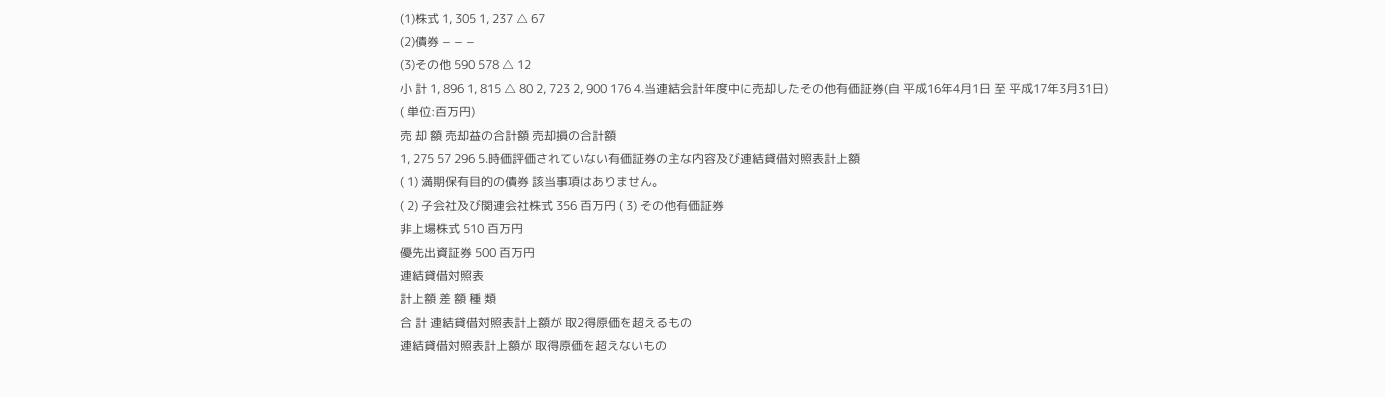(1)株式 1, 305 1, 237 △ 67
(2)債券 − − −
(3)その他 590 578 △ 12
小 計 1, 896 1, 815 △ 80 2, 723 2, 900 176 4.当連結会計年度中に売却したその他有価証券(自 平成16年4月1日 至 平成17年3月31日)
( 単位:百万円)
売 却 額 売却益の合計額 売却損の合計額
1, 275 57 296 5.時価評価されていない有価証券の主な内容及び連結貸借対照表計上額
( 1) 満期保有目的の債券 該当事項はありません。
( 2) 子会社及び関連会社株式 356 百万円 ( 3) その他有価証券
非上場株式 510 百万円
優先出資証券 500 百万円
連結貸借対照表
計上額 差 額 種 類
合 計 連結貸借対照表計上額が 取2得原価を超えるもの
連結貸借対照表計上額が 取得原価を超えないもの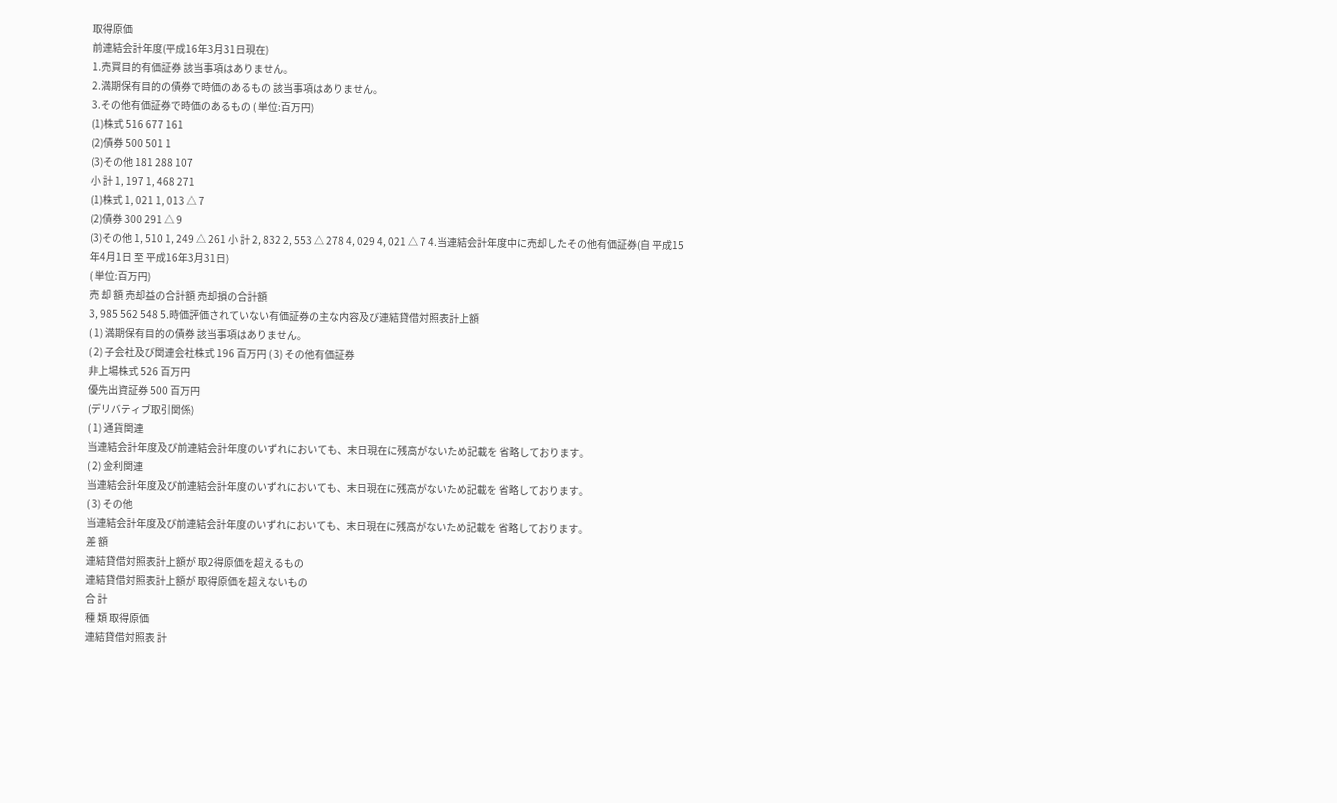取得原価
前連結会計年度(平成16年3月31日現在)
1.売買目的有価証券 該当事項はありません。
2.満期保有目的の債券で時価のあるもの 該当事項はありません。
3.その他有価証券で時価のあるもの ( 単位:百万円)
(1)株式 516 677 161
(2)債券 500 501 1
(3)その他 181 288 107
小 計 1, 197 1, 468 271
(1)株式 1, 021 1, 013 △ 7
(2)債券 300 291 △ 9
(3)その他 1, 510 1, 249 △ 261 小 計 2, 832 2, 553 △ 278 4, 029 4, 021 △ 7 4.当連結会計年度中に売却したその他有価証券(自 平成15年4月1日 至 平成16年3月31日)
( 単位:百万円)
売 却 額 売却益の合計額 売却損の合計額
3, 985 562 548 5.時価評価されていない有価証券の主な内容及び連結貸借対照表計上額
( 1) 満期保有目的の債券 該当事項はありません。
( 2) 子会社及び関連会社株式 196 百万円 ( 3) その他有価証券
非上場株式 526 百万円
優先出資証券 500 百万円
(デリバティブ取引関係)
( 1) 通貨関連
当連結会計年度及び前連結会計年度のいずれにおいても、末日現在に残高がないため記載を 省略しております。
( 2) 金利関連
当連結会計年度及び前連結会計年度のいずれにおいても、末日現在に残高がないため記載を 省略しております。
( 3) その他
当連結会計年度及び前連結会計年度のいずれにおいても、末日現在に残高がないため記載を 省略しております。
差 額
連結貸借対照表計上額が 取2得原価を超えるもの
連結貸借対照表計上額が 取得原価を超えないもの
合 計
種 類 取得原価
連結貸借対照表 計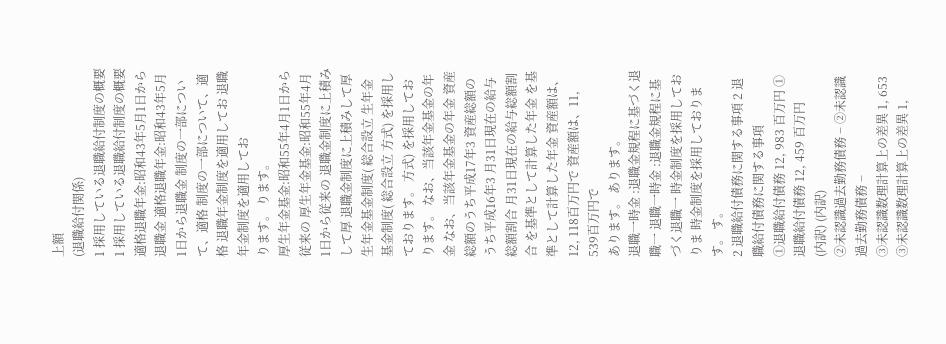上額
(退職給付関係)
1 採用している退職給付制度の概要 1 採用している退職給付制度の概要
適格退職年金:昭和43年5月1日から退職金 適格退職年金:昭和43年5月1日から退職金 制度の一部について、適格 制度の一部について、適格 退職年金制度を適用してお 退職年金制度を適用してお
ります。 ります。
厚生年金基金:昭和55年4月1日から従来の 厚生年金基金:昭和55年4月1日から従来の 退職金制度に上積みして厚 退職金制度に上積みして厚 生年金基金制度( 総合設立 生年金基金制度( 総合設立 方式) を採用しております。 方式) を採用しております。 なお、当該年金基金の年金 なお、当該年金基金の年金 資産総額のうち平成17年3 資産総額のうち平成16年3 月31日現在の給与総額割合 月31日現在の給与総額割合 を基準として計算した年金 を基準として計算した年金 資産額は、12, 118百万円で 資産額は、11, 539百万円で
あります。 あります。
退職一時金 :退職金規程に基づく退職一 退職一時金 :退職金規程に基づく退職一 時金制度を採用しておりま 時金制度を採用しておりま
す。 す。
2 退職給付債務に関する事項 2 退職給付債務に関する事項
①退職給付債務 12, 983 百万円 ①退職給付債務 12, 459 百万円
(内訳) (内訳)
②未認識過去勤務債務 − ②未認識過去勤務債務 −
③未認識数理計算上の差異 1, 653 ③未認識数理計算上の差異 1,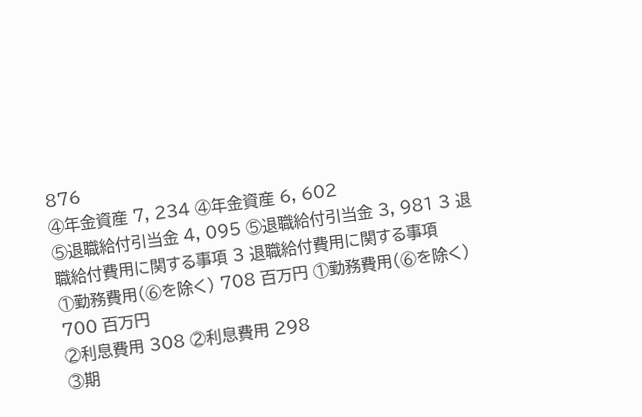876
④年金資産 7, 234 ④年金資産 6, 602
⑤退職給付引当金 4, 095 ⑤退職給付引当金 3, 981 3 退職給付費用に関する事項 3 退職給付費用に関する事項
①勤務費用(⑥を除く) 708 百万円 ①勤務費用(⑥を除く) 700 百万円
②利息費用 308 ②利息費用 298
③期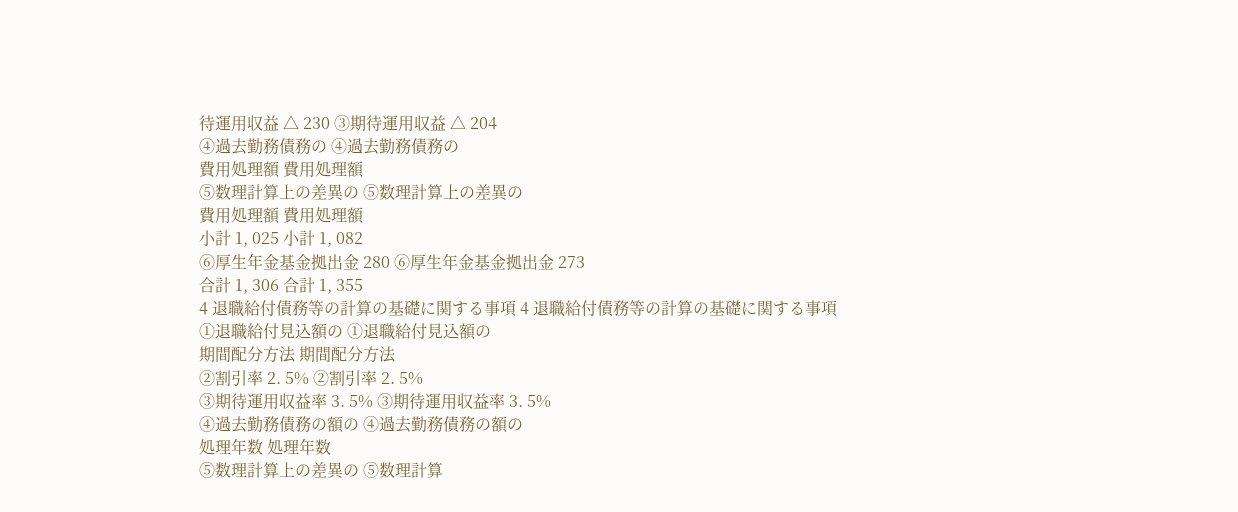待運用収益 △ 230 ③期待運用収益 △ 204
④過去勤務債務の ④過去勤務債務の
費用処理額 費用処理額
⑤数理計算上の差異の ⑤数理計算上の差異の
費用処理額 費用処理額
小計 1, 025 小計 1, 082
⑥厚生年金基金拠出金 280 ⑥厚生年金基金拠出金 273
合計 1, 306 合計 1, 355
4 退職給付債務等の計算の基礎に関する事項 4 退職給付債務等の計算の基礎に関する事項
①退職給付見込額の ①退職給付見込額の
期間配分方法 期間配分方法
②割引率 2. 5% ②割引率 2. 5%
③期待運用収益率 3. 5% ③期待運用収益率 3. 5%
④過去勤務債務の額の ④過去勤務債務の額の
処理年数 処理年数
⑤数理計算上の差異の ⑤数理計算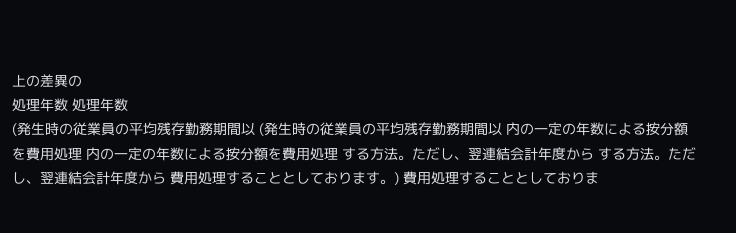上の差異の
処理年数 処理年数
(発生時の従業員の平均残存勤務期間以 (発生時の従業員の平均残存勤務期間以 内の一定の年数による按分額を費用処理 内の一定の年数による按分額を費用処理 する方法。ただし、翌連結会計年度から する方法。ただし、翌連結会計年度から 費用処理することとしております。) 費用処理することとしておりま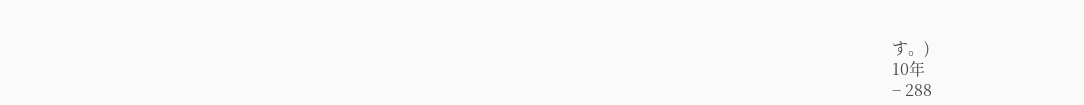す。)
10年
− 288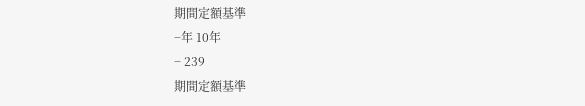期間定額基準
−年 10年
− 239
期間定額基準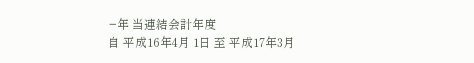−年 当連結会計年度
自 平成16年4月 1日 至 平成17年3月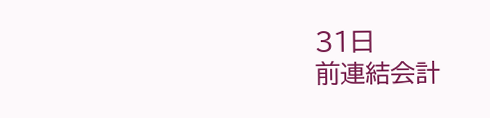31日
前連結会計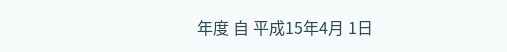年度 自 平成15年4月 1日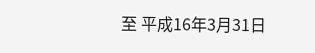至 平成16年3月31日